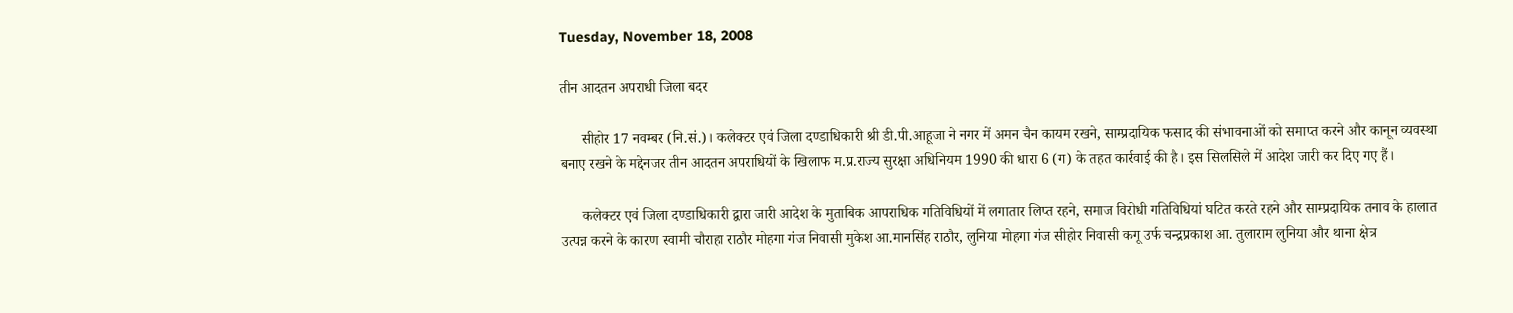Tuesday, November 18, 2008

तीन आदतन अपराधी जिला बदर

      सीहोर 17 नवम्बर (नि.सं.)। कलेक्टर एवं जिला दण्डाधिकारी श्री डी.पी.आहूजा ने नगर में अमन चैन कायम रखने, साम्प्रदायिक फसाद की संभावनाओं को समाप्त करने और कानून व्यवस्था बनाए रखने के मद्देनजर तीन आदतन अपराधियों के खिलाफ म.प्र.राज्य सुरक्षा अधिनियम 1990 की धारा 6 (ग) के तहत कार्रवाई की है। इस सिलसिले में आदेश जारी कर दिए गए हैं।

      कलेक्टर एवं जिला दण्डाधिकारी द्वारा जारी आदेश के मुताबिक आपराधिक गतिविधियों में लगातार लिप्त रहने, समाज विरोधी गतिविधियां घटित करते रहने और साम्प्रदायिक तनाव के हालात उत्पन्न करने के कारण स्वामी चौराहा राठौर मोहगा गंज निवासी मुकेश आ.मानसिंह राठौर, लुनिया मोहगा गंज सीहोर निवासी कगू उर्फ चन्द्रप्रकाश आ. तुलाराम लुनिया और थाना क्षेत्र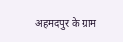अहमदपुर के ग्राम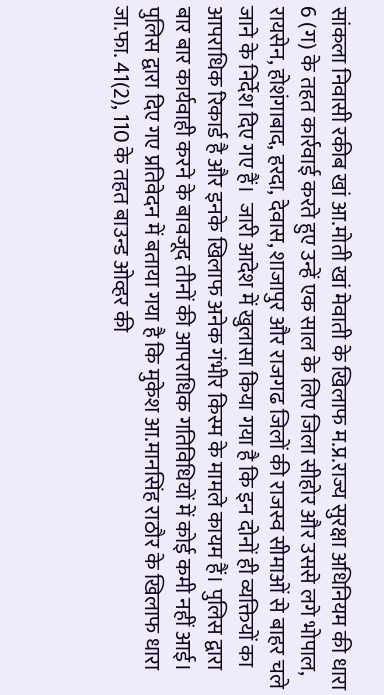सांकला निवासी रकीब खां आ.मोती खां मेवाती के खिलाफ म.प्र.राज्य सुरक्षा अधिनियम की धारा 6 (ग) के तहत कार्रवाई करते हुए उन्हें एक साल के लिए जिला सीहोर और उससे लगे भोपाल, रायसेन, होशंगाबाद, हरदा, देवास, शाजापुर और राजगढ जिलों की राजस्व सीमाओं से बाहर चले जाने के निर्देश दिए गए हैं।  जारी आदेश में खुलासा किया गया है कि इन दोनों ही व्यक्तियों का आपराधिक रिकार्ड है और इनके खिलाफ अनेक गंभीर किस्म के मामले कायम हैं। पुलिस द्वारा बार बार कार्यवाही करने के बावजूद तीनों की आपराधिक गतिविधियों में कोई कमी नहीं आई। पुलिस द्वारा दिए गए प्रतिवेदन में बताया गया है कि मुकेश आ.मानसिंह राठौर के खिलाफ धारा जा.फा. 41(2), 110 के तहत बाउन्ड ओव्हर की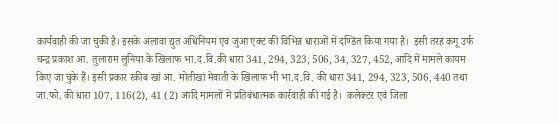कार्यवाही की जा चुकी है। इसके अलावा द्युत अधिनियम एव जुआ एक्ट की विभिन्न धाराओं में दण्डित किया गया है।  इसी तरह कगू उर्फ चन्द्र प्रकाश आ. तुलाराम लुनिया के खिलाफ भा.द.वि.की धारा 341, 294, 323, 506, 34, 327, 452, आदि में मामले कायम किए जा चुके हैं। इसी प्रकार रकीब खां आ. मोतीखां मेवाती के खिलाफ भी भा.द.वि. की धारा 341, 294, 323, 506, 440 तथा जा.फो. की धारा 107, 116(2), 41 (2) आदि मामलों में प्रतिबंधात्मक कार्रवाही की गई है।  कलेक्टर एवं जिला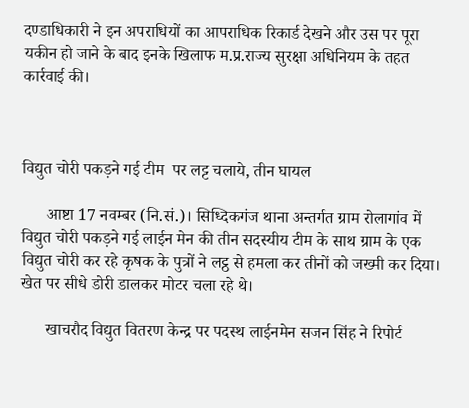दण्डाधिकारी ने इन अपराधियों का आपराधिक रिकार्ड देखने और उस पर पूरा यकीन हो जाने के बाद इनके खिलाफ म.प्र.राज्य सुरक्षा अधिनियम के तहत कार्रवाई की।



विद्युत चोरी पकड़ने गई टीम  पर लट्ट चलाये, तीन घायल

      आष्टा 17 नवम्बर (नि.सं.)। सिध्दिकगंज थाना अन्तर्गत ग्राम रोलागांव में विद्युत चोरी पकड़ने गई लाईन मेन की तीन सदस्यीय टीम के साथ ग्राम के एक विद्युत चोरी कर रहे कृषक के पुत्रों ने लट्ठ से हमला कर तीनों को जख्मी कर दिया। खेत पर सीधे डोरी डालकर मोटर चला रहे थे।

      खाचरौद विद्युत वितरण केन्द्र पर पदस्थ लाईनमेन सजन सिंह ने रिपोर्ट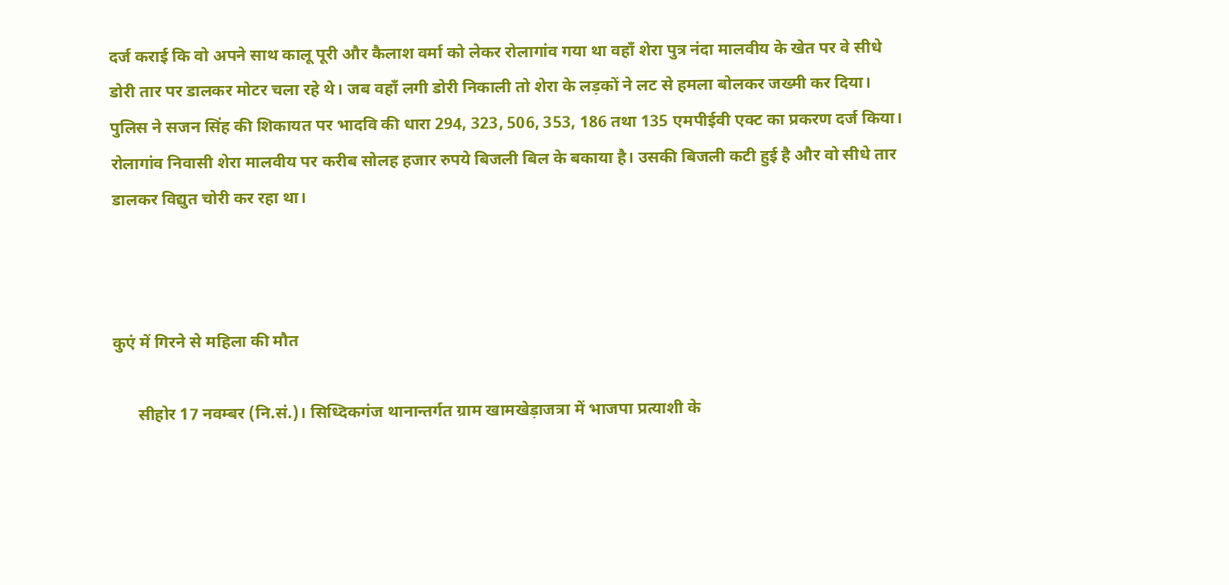दर्ज कराई कि वो अपने साथ कालू पूरी और कैलाश वर्मा को लेकर रोलागांव गया था वहाँ शेरा पुत्र नंदा मालवीय के खेत पर वे सीधे डोरी तार पर डालकर मोटर चला रहे थे। जब वहाँ लगी डोरी निकाली तो शेरा के लड़कों ने लट से हमला बोलकर जख्मी कर दिया। पुलिस ने सजन सिंह की शिकायत पर भादवि की धारा 294, 323, 506, 353, 186 तथा 135 एमपीईवी एक्ट का प्रकरण दर्ज किया। रोलागांव निवासी शेरा मालवीय पर करीब सोलह हजार रुपये बिजली बिल के बकाया है। उसकी बिजली कटी हुई है और वो सीधे तार डालकर विद्युत चोरी कर रहा था।



कुएं में गिरने से महिला की मौत

      सीहोर 17 नवम्बर (नि.सं.)। सिध्दिकगंज थानान्तर्गत ग्राम खामखेड़ाजत्रा में भाजपा प्रत्याशी के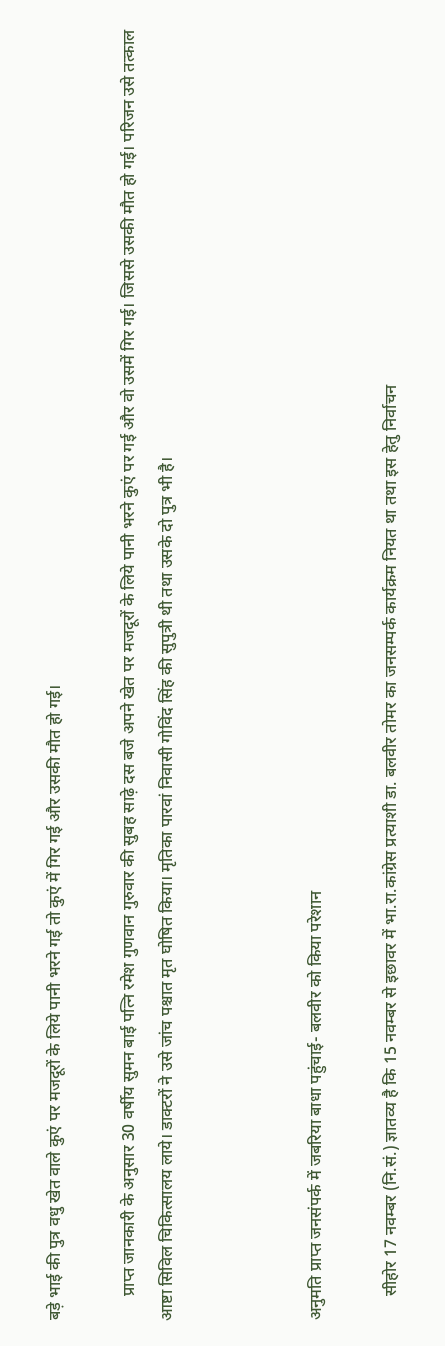बड़े भाई की पुत्र वधु खेत वाले कुएं पर मजदूरों के लिये पानी भरने गई तो कुएं में गिर गई और उसकी मौत हो गई।

      प्राप्त जानकारी के अनुसार 30 वर्षीय सुमन बाई पत्नि रमेश गुणवान गुरुवार की सुबह साढ़े दस बजे अपने खेत पर मजदूरों के लिये पानी भरने कुएं पर गई और वो उसमें गिर गई। जिससे उसकी मौत हो गई। परिजन उसे तत्काल आष्टा सिविल चिकित्सालय लाये। डाक्टरों ने उसे जांच पश्चात मृत घोषित किया। मृतिका पारवां निवासी गोविंद सिंह की सुपुत्री थी तथा उसके दो पुत्र भी है।



अनुमति प्राप्त जनसंपर्क में जबरिया बाधा पहुंचाई- बलवीर को किया परेशान

      सीहोर 17 नवम्बर (नि.सं.) ज्ञातव्य है कि 15 नवम्बर से इछावर में भा.रा.कांग्रेस प्रत्याशी डा. बलवीर तोमर का जनसम्पर्क कार्यक्रम नियत था तथा इस हेतु निर्वाचन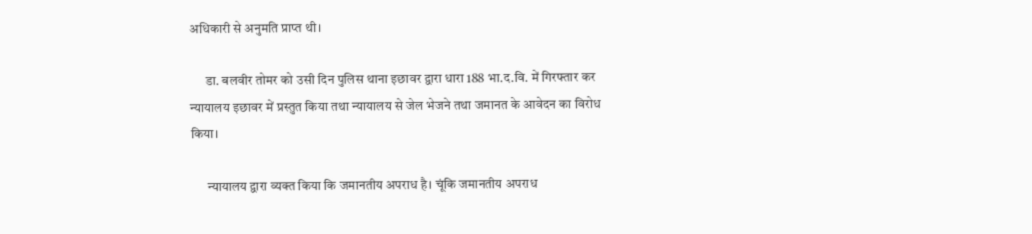अधिकारी से अनुमति प्राप्त थी।

      डा. बलवीर तोमर को उसी दिन पुलिस थाना इछावर द्वारा धारा 188 भा.द.वि. में गिरफ्तार कर न्यायालय इछावर में प्रस्तुत किया तथा न्यायालय से जेल भेजने तथा जमानत के आवेदन का विरोध किया।

      न्यायालय द्वारा व्यक्त किया कि जमानतीय अपराध है। चूंकि जमानतीय अपराध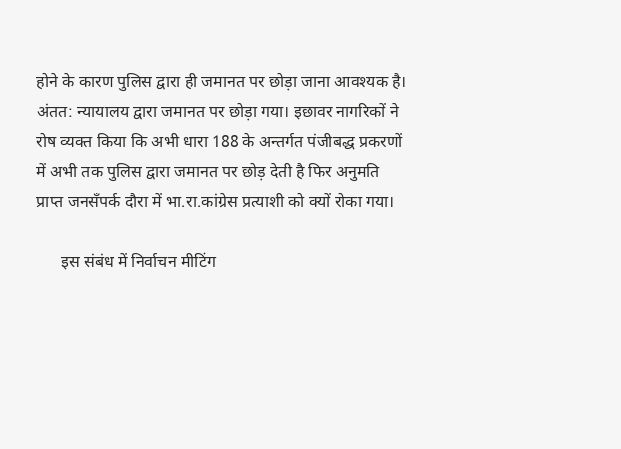होने के कारण पुलिस द्वारा ही जमानत पर छोड़ा जाना आवश्यक है। अंतत: न्यायालय द्वारा जमानत पर छोड़ा गया। इछावर नागरिकों ने रोष व्यक्त किया कि अभी धारा 188 के अन्तर्गत पंजीबद्ध प्रकरणों में अभी तक पुलिस द्वारा जमानत पर छोड़ देती है फिर अनुमति प्राप्त जनसँपर्क दौरा में भा.रा.कांग्रेस प्रत्याशी को क्यों रोका गया।

      इस संबंध में निर्वाचन मीटिंग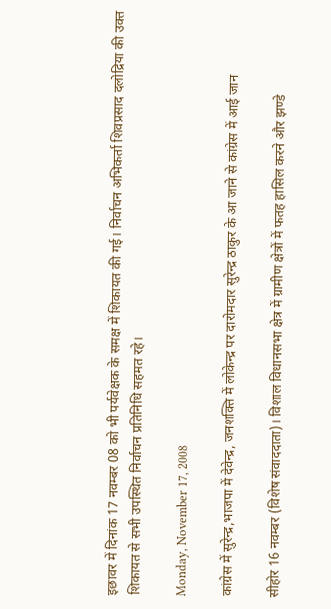इछावर में दिनांक 17 नवम्बर 08 को भी पर्यवेक्षक के समक्ष में शिकायत की गई। निर्वाचन अभिकर्ता शिवप्रसाद दलोद्रिया की उक्त शिकायत से सभी उपस्थित निर्वाचन प्रतिनिधि सहमत रहे।

Monday, November 17, 2008

कांग्रेस में सुरेन्द्र,भाजपा में देवेन्द्र, जनशक्ति में लोकेन्द्र पर दारोमदार सुरेन्द्र ठाकुर के आ जाने से कांग्रेस में आई जान

सीहोर 16 नवम्बर (विशेष संवाददाता)। विशाल विधानसभा क्षेत्र में ग्रामीण क्षेत्रों में फतह हासिल करने और झण्डे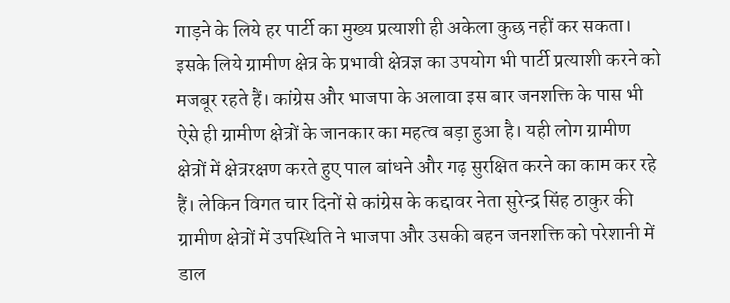गाड़ने के लिये हर पार्टी का मुख्य प्रत्याशी ही अकेला कुछ नहीं कर सकता।  इसके लिये ग्रामीण क्षेत्र के प्रभावी क्षेत्रज्ञ का उपयोग भी पार्टी प्रत्याशी करने को मजबूर रहते हैं। कांग्रेस और भाजपा के अलावा इस बार जनशक्ति के पास भी ऐसे ही ग्रामीण क्षेत्रों के जानकार का महत्व बड़ा हुआ है। यही लोग ग्रामीण क्षेत्रों में क्षेत्ररक्षण करते हुए पाल बांधने और गढ़ सुरक्षित करने का काम कर रहे हैं। लेकिन विगत चार दिनों से कांग्रेस के कद्दावर नेता सुरेन्द्र सिंह ठाकुर की ग्रामीण क्षेत्रों में उपस्थिति ने भाजपा और उसकी बहन जनशक्ति को परेशानी में डाल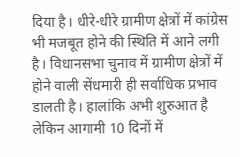दिया है। धीरे-धीरे ग्रामीण क्षेत्रों में कांग्रेस भी मजबूत होने की स्थिति में आने लगी है। विधानसभा चुनाव में ग्रामीण क्षेत्रों में होने वाली सेंधमारी ही सर्वाधिक प्रभाव डालती है। हालांकि अभी शुरुआत है लेकिन आगामी 10 दिनों में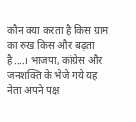कौन क्या करता है किस ग्राम का रुख किस और बढ़ता है....। भाजपा, कांग्रेस और जनशक्ति के भेजे गये यह नेता अपने पक्ष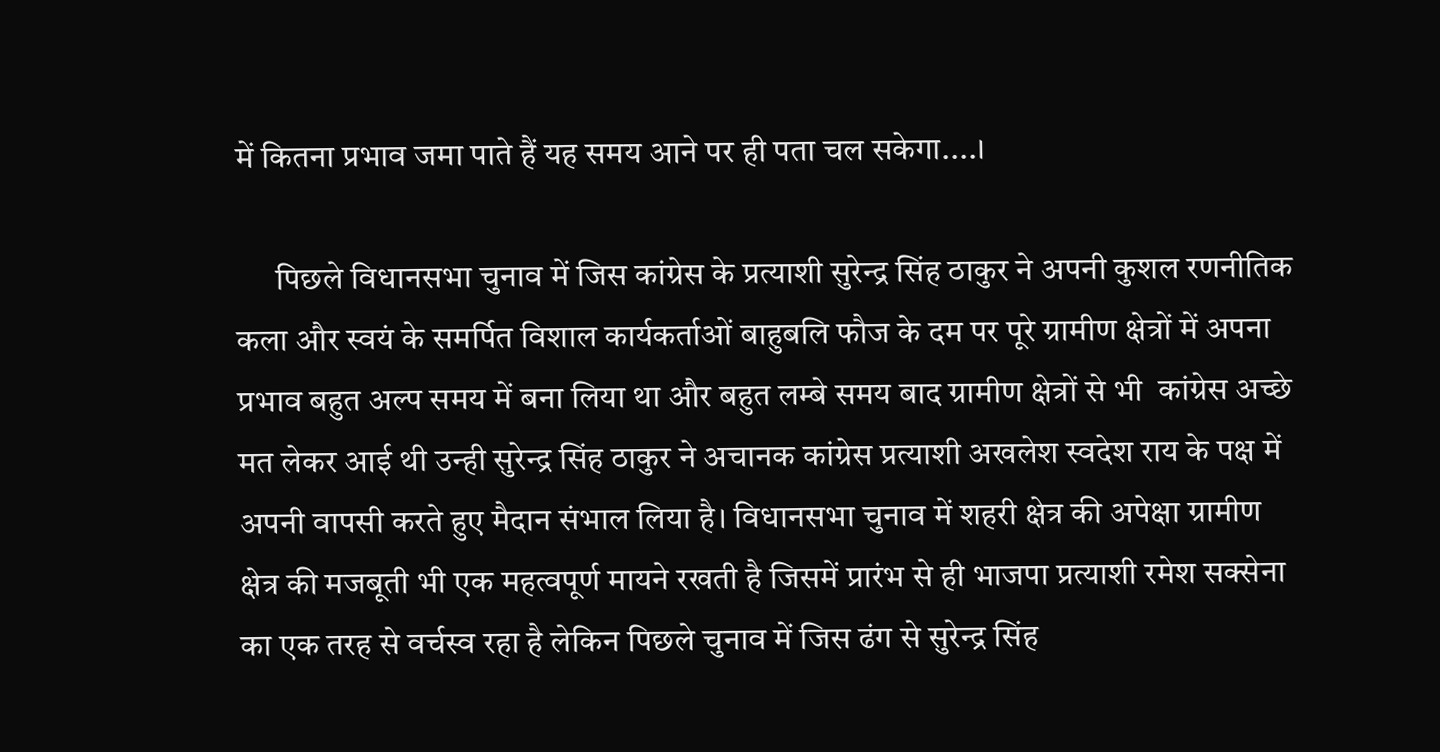में कितना प्रभाव जमा पाते हैं यह समय आने पर ही पता चल सकेगा....।

      पिछले विधानसभा चुनाव में जिस कांग्रेस के प्रत्याशी सुरेन्द्र सिंह ठाकुर ने अपनी कुशल रणनीतिक कला और स्वयं के समर्पित विशाल कार्यकर्ताओं बाहुबलि फौज के दम पर पूरे ग्रामीण क्षेत्रों में अपना प्रभाव बहुत अल्प समय में बना लिया था और बहुत लम्बे समय बाद ग्रामीण क्षेत्रों से भी  कांग्रेस अच्छे मत लेकर आई थी उन्ही सुरेन्द्र सिंह ठाकुर ने अचानक कांग्रेस प्रत्याशी अखलेश स्वदेश राय के पक्ष में अपनी वापसी करते हुए मैदान संभाल लिया है। विधानसभा चुनाव में शहरी क्षेत्र की अपेक्षा ग्रामीण क्षेत्र की मजबूती भी एक महत्वपूर्ण मायने रखती है जिसमें प्रारंभ से ही भाजपा प्रत्याशी रमेश सक्सेना का एक तरह से वर्चस्व रहा है लेकिन पिछले चुनाव में जिस ढंग से सुरेन्द्र सिंह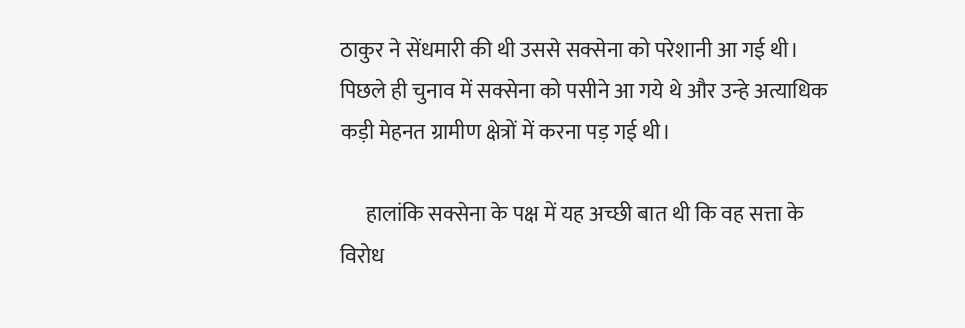ठाकुर ने सेंधमारी की थी उससे सक्सेना को परेशानी आ गई थी। पिछले ही चुनाव में सक्सेना को पसीने आ गये थे और उन्हे अत्याधिक कड़ी मेहनत ग्रामीण क्षेत्रों में करना पड़ गई थी।

      हालांकि सक्सेना के पक्ष में यह अच्छी बात थी कि वह सत्ता के विरोध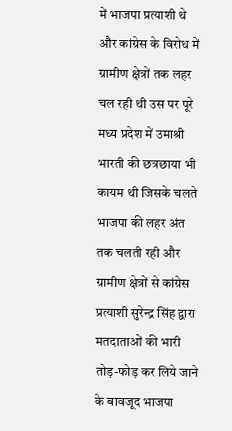में भाजपा प्रत्याशी थे और कांग्रेस के विरोध में ग्रामीण क्षेत्रों तक लहर चल रही थी उस पर पूरे मध्य प्रदेश में उमाश्री भारती की छत्रछाया भी कायम थी जिसके चलते भाजपा की लहर अंत तक चलती रही और ग्रामीण क्षेत्रों से कांग्रेस प्रत्याशी सुरेन्द्र सिंह द्वारा मतदाताओं की भारी तोड़-फोड़ कर लिये जाने के बावजूद भाजपा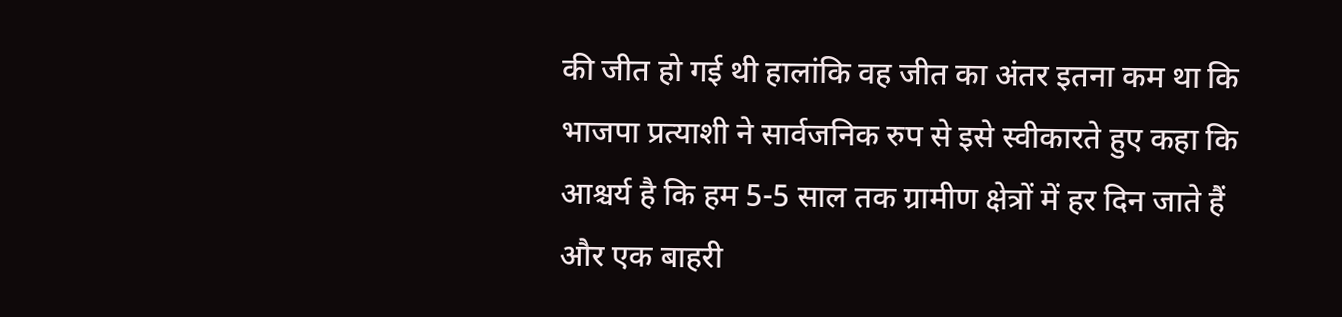की जीत हो गई थी हालांकि वह जीत का अंतर इतना कम था कि भाजपा प्रत्याशी ने सार्वजनिक रुप से इसे स्वीकारते हुए कहा कि आश्चर्य है कि हम 5-5 साल तक ग्रामीण क्षेत्रों में हर दिन जाते हैं और एक बाहरी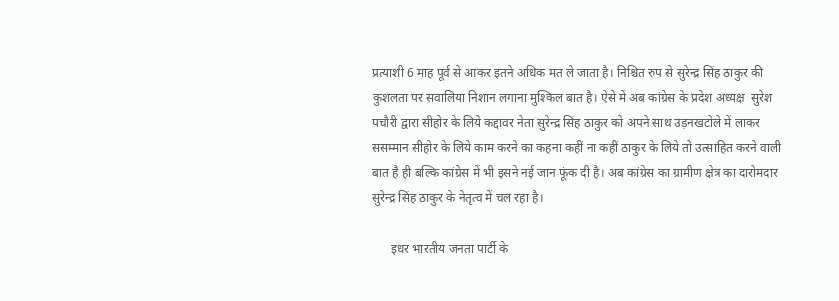प्रत्याशी 6 माह पूर्व से आकर इतने अधिक मत ले जाता है। निश्चित रुप से सुरेन्द्र सिंह ठाकुर की कुशलता पर सवालिया निशान लगाना मुश्किल बात है। ऐसे में अब कांग्रेस के प्रदेश अध्यक्ष  सुरेश पचौरी द्वारा सीहोर के लिये कद्दावर नेता सुरेन्द्र सिंह ठाकुर को अपने साथ उड़नखटोले में लाकर ससम्मान सीहोर के लिये काम करने का कहना कहीं ना कहीं ठाकुर के लिये तो उत्साहित करने वाली बात है ही बल्कि कांग्रेस में भी इसने नई जान फूंक दी है। अब कांग्रेस का ग्रामीण क्षेत्र का दारोमदार सुरेन्द्र सिंह ठाकुर के नेतृत्व में चल रहा है।

      इधर भारतीय जनता पार्टी के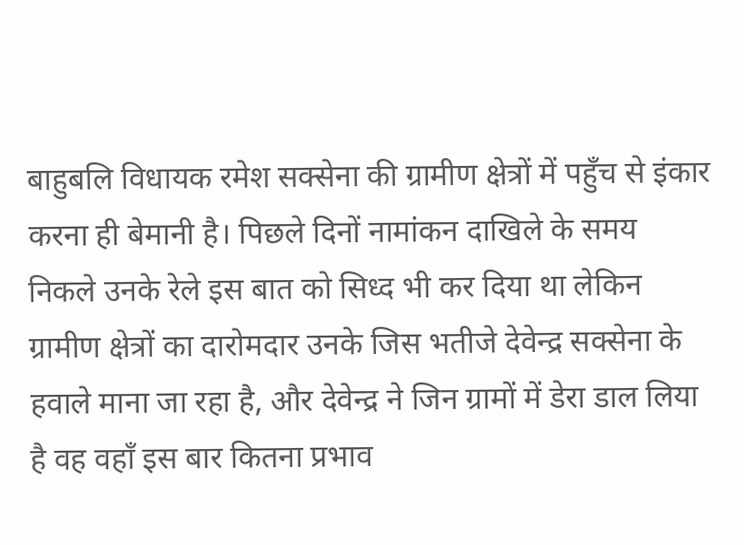बाहुबलि विधायक रमेश सक्सेना की ग्रामीण क्षेत्रों में पहुँच से इंकार करना ही बेमानी है। पिछले दिनों नामांकन दाखिले के समय निकले उनके रेले इस बात को सिध्द भी कर दिया था लेकिन ग्रामीण क्षेत्रों का दारोमदार उनके जिस भतीजे देवेन्द्र सक्सेना के हवाले माना जा रहा है, और देवेन्द्र ने जिन ग्रामों में डेरा डाल लिया है वह वहाँ इस बार कितना प्रभाव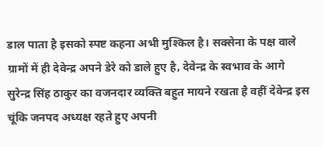डाल पाता है इसको स्पष्ट कहना अभी मुश्किल है। सक्सेना के पक्ष वाले ग्रामों में ही देवेन्द्र अपने डेरे को डाले हुए है, देवेन्द्र के स्वभाव के आगे सुरेन्द्र सिंह ठाकुर का वजनदार व्यक्ति बहुत मायने रखता है वहीं देवेन्द्र इस चूंकि जनपद अध्यक्ष रहते हुए अपनी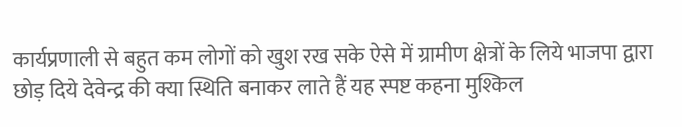कार्यप्रणाली से बहुत कम लोगों को खुश रख सके ऐसे में ग्रामीण क्षेत्रों के लिये भाजपा द्वारा छोड़ दिये देवेन्द्र की क्या स्थिति बनाकर लाते हैं यह स्पष्ट कहना मुश्किल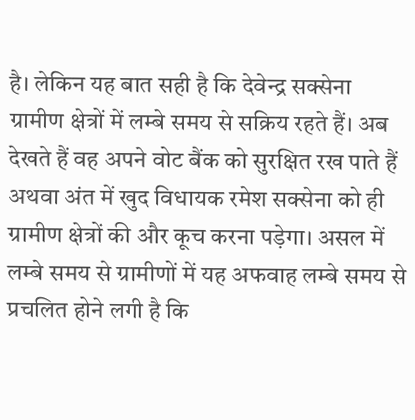है। लेकिन यह बात सही है कि देवेन्द्र सक्सेना ग्रामीण क्षेत्रों में लम्बे समय से सक्रिय रहते हैं। अब देखते हैं वह अपने वोट बैंक को सुरक्षित रख पाते हैं अथवा अंत में खुद विधायक रमेश सक्सेना को ही ग्रामीण क्षेत्रों की और कूच करना पड़ेगा। असल में लम्बे समय से ग्रामीणों में यह अफवाह लम्बे समय से प्रचलित होने लगी है कि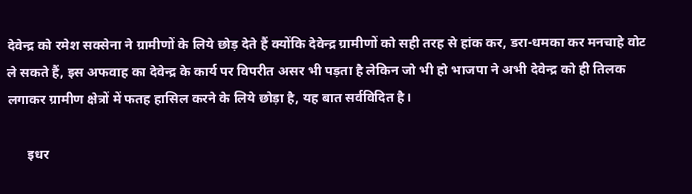देवेन्द्र को रमेश सक्सेना ने ग्रामीणों के लिये छोड़ देते हैं क्योंकि देवेन्द्र ग्रामीणों को सही तरह से हांक कर, डरा-धमका कर मनचाहे वोट ले सकते हैं, इस अफवाह का देवेन्द्र के कार्य पर विपरीत असर भी पड़ता है लेकिन जो भी हो भाजपा ने अभी देवेन्द्र को ही तिलक लगाकर ग्रामीण क्षेत्रों में फतह हासिल करने के लिये छोड़ा है, यह बात सर्वविदित है।

      इधर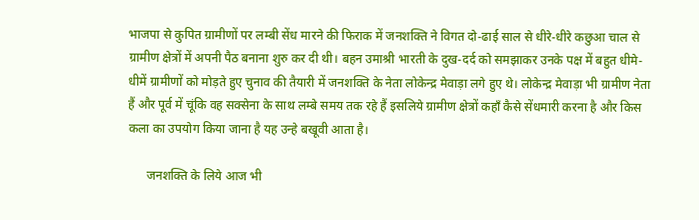भाजपा से कुपित ग्रामीणों पर लम्बी सेंध मारने की फिराक में जनशक्ति ने विगत दो-ढाई साल से धीरे-धीरे कछुआ चाल से ग्रामीण क्षेत्रों में अपनी पैठ बनाना शुरु कर दी थी। बहन उमाश्री भारती के दुख-दर्द को समझाकर उनके पक्ष में बहुत धीमे-धीमें ग्रामीणों को मोड़ते हुए चुनाव की तैयारी में जनशक्ति के नेता लोकेन्द्र मेवाड़ा लगे हुए थे। लोकेन्द्र मेवाड़ा भी ग्रामीण नेता हैं और पूर्व में चूंकि वह सक्सेना के साथ लम्बे समय तक रहे हैं इसलिये ग्रामीण क्षेत्रों कहाँ कैसे सेंधमारी करना है और किस कला का उपयोग किया जाना है यह उन्हे बखूवी आता है।

      जनशक्ति के लिये आज भी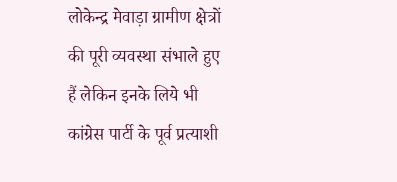लोकेन्द्र मेवाड़ा ग्रामीण क्षेत्रों की पूरी व्यवस्था संभाले हुए हैं लेकिन इनके लिये भी कांग्रेस पार्टी के पूर्व प्रत्याशी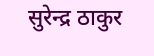सुरेन्द्र ठाकुर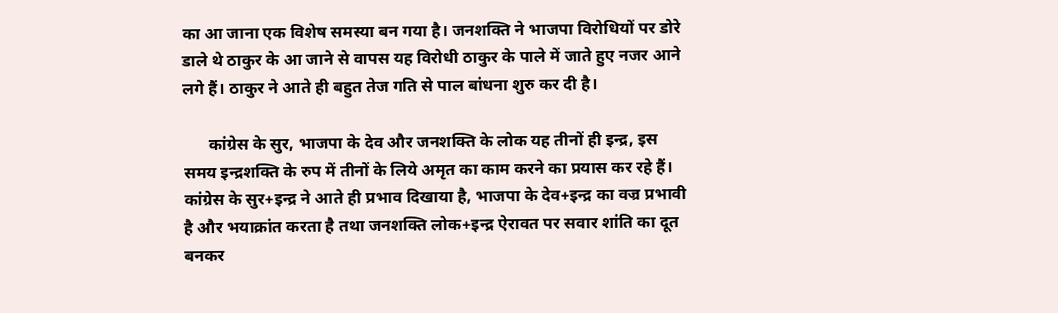का आ जाना एक विशेष समस्या बन गया है। जनशक्ति ने भाजपा विरोधियों पर डोरे डाले थे ठाकुर के आ जाने से वापस यह विरोधी ठाकुर के पाले में जाते हुए नजर आने लगे हैं। ठाकुर ने आते ही बहुत तेज गति से पाल बांधना शुरु कर दी है।

      कांग्रेस के सुर, भाजपा के देव और जनशक्ति के लोक यह तीनों ही इन्द्र, इस समय इन्द्रशक्ति के रुप में तीनों के लिये अमृत का काम करने का प्रयास कर रहे हैं। कांग्रेस के सुर+इन्द्र ने आते ही प्रभाव दिखाया है, भाजपा के देव+इन्द्र का वज्र प्रभावी है और भयाक्रांत करता है तथा जनशक्ति लोक+इन्द्र ऐरावत पर सवार शांति का दूत बनकर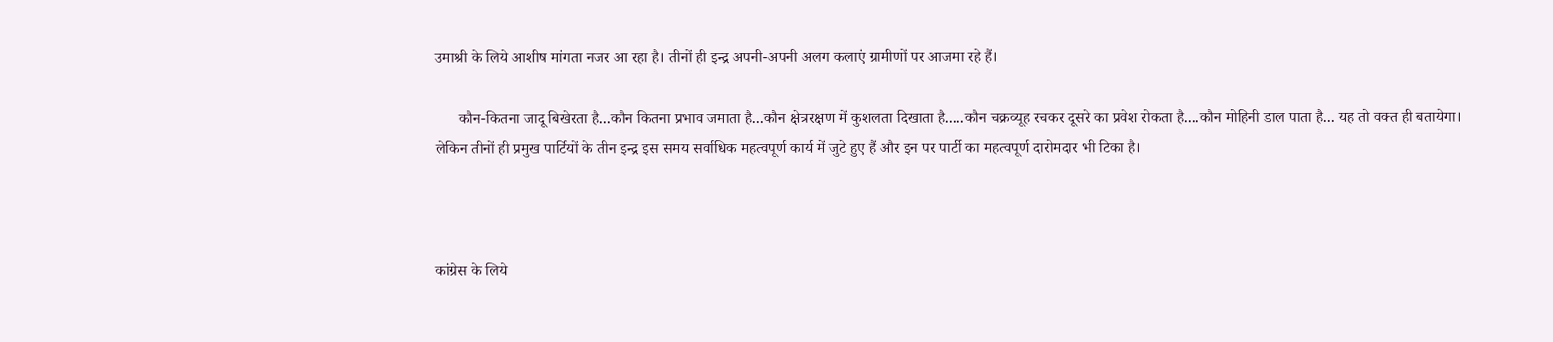उमाश्री के लिये आशीष मांगता नजर आ रहा है। तीनों ही इन्द्र अपनी-अपनी अलग कलाएं ग्रामीणों पर आजमा रहे हैं।

      कौन-कितना जादू बिखेरता है...कौन कितना प्रभाव जमाता है...कौन क्षेत्ररक्षण में कुशलता दिखाता है.....कौन चक्रव्यूह रचकर दूसरे का प्रवेश रोकता है....कौन मोहिनी डाल पाता है... यह तो वक्त ही बतायेगा। लेकिन तीनों ही प्रमुख पार्टियों के तीन इन्द्र इस समय सर्वाधिक महत्वपूर्ण कार्य में जुटे हुए हैं और इन पर पार्टी का महत्वपूर्ण दारोमदार भी टिका है।



कांग्रेस के लिये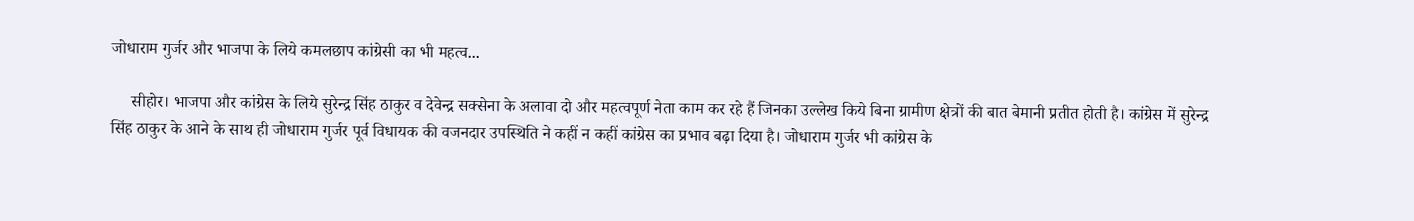जोधाराम गुर्जर और भाजपा के लिये कमलछाप कांग्रेसी का भी महत्व...

     सीहोर। भाजपा और कांग्रेस के लिये सुरेन्द्र सिंह ठाकुर व देवेन्द्र सक्सेना के अलावा दो और महत्वपूर्ण नेता काम कर रहे हैं जिनका उल्लेख किये बिना ग्रामीण क्षेत्रों की बात बेमानी प्रतीत होती है। कांग्रेस में सुरेन्द्र सिंह ठाकुर के आने के साथ ही जोधाराम गुर्जर पूर्व विधायक की वजनदार उपस्थिति ने कहीं न कहीं कांग्रेस का प्रभाव बढ़ा दिया है। जोधाराम गुर्जर भी कांग्रेस के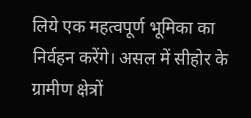लिये एक महत्वपूर्ण भूमिका का निर्वहन करेंगे। असल में सीहोर के ग्रामीण क्षेत्रों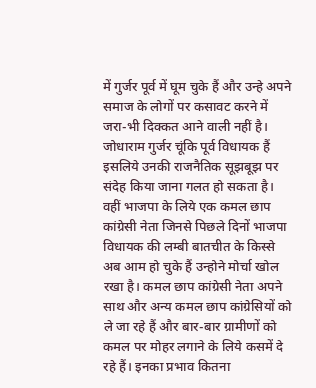में गुर्जर पूर्व में घूम चुके हैं और उन्हे अपने समाज के लोगों पर कसावट करने में जरा-भी दिक्कत आने वाली नहीं है। जोधाराम गुर्जर चूंकि पूर्व विधायक हैं इसलिये उनकी राजनैतिक सूझबूझ पर संदेह किया जाना गलत हो सकता है।  वहीं भाजपा के लिये एक कमल छाप कांग्रेसी नेता जिनसे पिछले दिनों भाजपा विधायक की लम्बी बातचीत के किस्से अब आम हो चुके हैं उन्होने मोर्चा खोल रखा है। कमल छाप कांग्रेसी नेता अपने साथ और अन्य कमल छाप कांग्रेसियों को ले जा रहे हैं और बार-बार ग्रामीणों को कमल पर मोहर लगाने के लिये कसमें दे रहे हैं। इनका प्रभाव कितना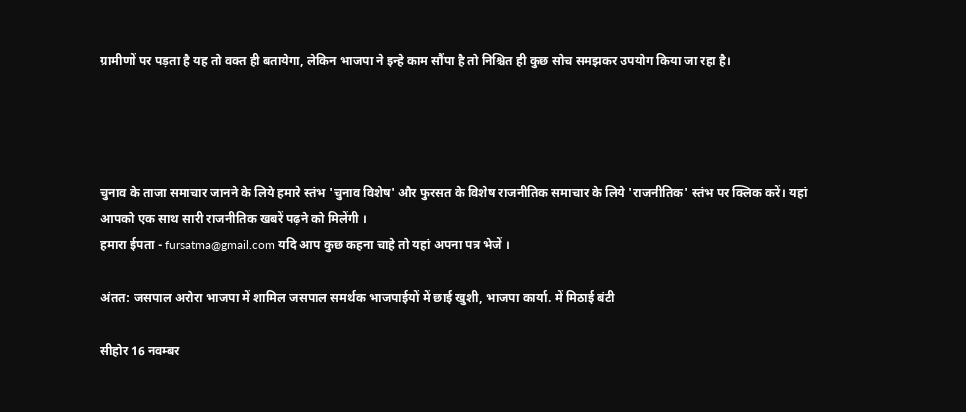ग्रामीणों पर पड़ता है यह तो वक्त ही बतायेगा, लेकिन भाजपा ने इन्हे काम सौंपा है तो निश्चित ही कुछ सोच समझकर उपयोग किया जा रहा है।




चुनाव के ताजा समाचार जानने के लिये हमारे स्‍तंभ 'चुनाव विशेष' और फुरसत के विशेष राजनीतिक समाचार के लिये 'राजनीतिक' स्‍तंभ पर क्लिक करें। यहां आपको एक साथ सारी राजनीतिक खबरें पढ़ने को मिलेंगी ।
हमारा ईपता - fursatma@gmail.com यदि आप कुछ कहना चाहे तो यहां अपना पत्र भेजें ।

अंतत: जसपाल अरोरा भाजपा में शामिल जसपाल समर्थक भाजपाईयों में छाई खुशी, भाजपा कार्या. में मिठाई बंटी

सीहोर 16 नवम्बर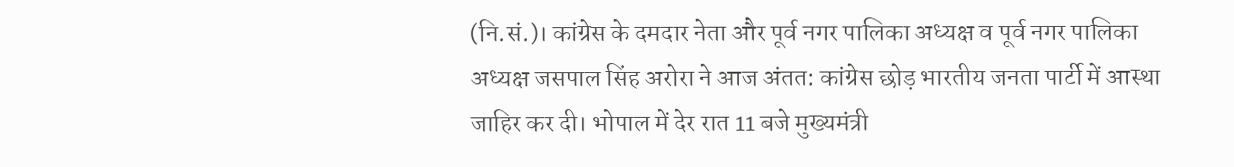(नि.सं.)। कांग्रेस के दमदार नेता और पूर्व नगर पालिका अध्यक्ष व पूर्व नगर पालिका अध्यक्ष जसपाल सिंह अरोरा ने आज अंतत: कांग्रेस छोड़ भारतीय जनता पार्टी में आस्था जाहिर कर दी। भोपाल में देर रात 11 बजे मुख्यमंत्री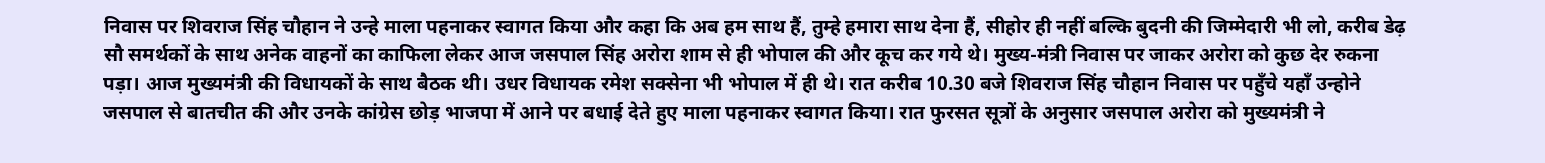निवास पर शिवराज सिंह चौहान ने उन्हे माला पहनाकर स्वागत किया और कहा कि अब हम साथ हैं, तुम्हे हमारा साथ देना हैं, सीहोर ही नहीं बल्कि बुदनी की जिम्मेदारी भी लो, करीब डेढ़ सौ समर्थकों के साथ अनेक वाहनों का काफिला लेकर आज जसपाल सिंह अरोरा शाम से ही भोपाल की और कूच कर गये थे। मुख्य-मंत्री निवास पर जाकर अरोरा को कुछ देर रुकना पड़ा। आज मुख्यमंत्री की विधायकों के साथ बैठक थी। उधर विधायक रमेश सक्सेना भी भोपाल में ही थे। रात करीब 10.30 बजे शिवराज सिंह चौहान निवास पर पहुँचे यहाँ उन्होने जसपाल से बातचीत की और उनके कांग्रेस छोड़ भाजपा में आने पर बधाई देते हुए माला पहनाकर स्वागत किया। रात फुरसत सूत्रों के अनुसार जसपाल अरोरा को मुख्यमंत्री ने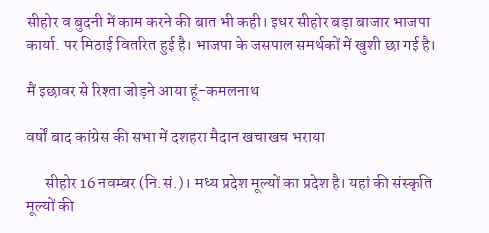सीहोर व बुदनी में काम करने की बात भी कही। इधर सीहोर बड़ा बाजार भाजपा कार्या. पर मिठाई वितरित हुई है। भाजपा के जसपाल समर्थकों में खुशी छा गई है।

मैं इछावर से रिश्ता जोड़ने आया हूं-कमलनाथ

वर्षों बाद कांग्रेस की सभा में दशहरा मैदान खचाखच भराया

      सीहोर 16 नवम्बर (नि.सं.)। मध्य प्रदेश मूल्यों का प्रदेश है। यहां की संस्कृति मूल्यों की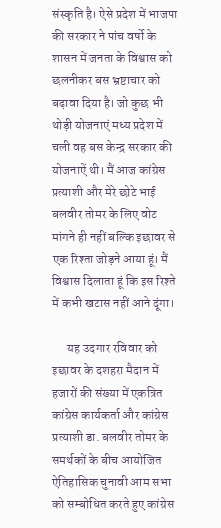संस्कृति है। ऐसे प्रदेश में भाजपा की सरकार ने पांच वर्षो के शासन में जनता के विश्वास को छलनीकर बस भ्रष्टाचार को बढ़ावा दिया है। जो कुछ भी थोड़ी योजनाएं मध्य प्रदेश में चली वह बस केन्द्र सरकार की योजनाऐं थी। मैं आज कांग्रेस प्रत्याशी और मेरे छोटे भाई बलवीर तोमर के लिए वोट मांगने ही नहीं बल्कि इछावर से एक रिश्ता जोड़ने आया हूं। मैं विश्वास दिलाता हूं कि इस रिश्ते में कभी खटास नहीं आने दूंगा।

      यह उदगार रविवार को इछावर के दशहरा मैदान में हजारों की संख्या में एकत्रित कांग्रेस कार्यकर्ता और कांग्रेस प्रत्याशी डा. बलवीर तोमर के समर्थकों के बीच आयोजित ऐतिहासिक चुनावी आम सभा को सम्बोधित करते हुए कांग्रेस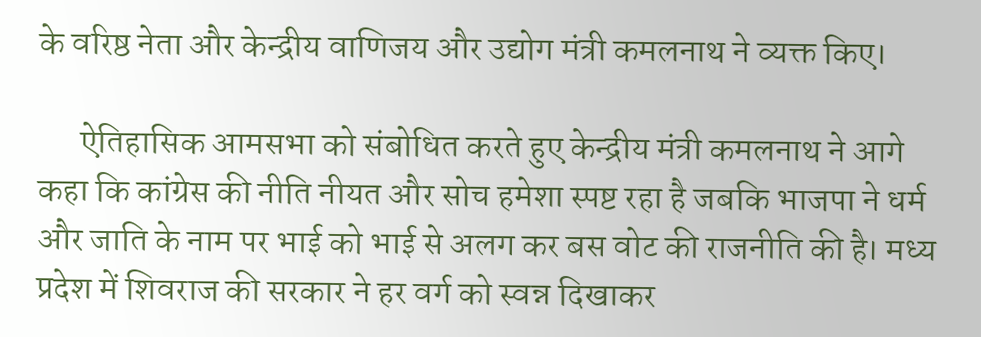के वरिष्ठ नेता और केन्द्रीय वाणिजय और उद्योग मंत्री कमलनाथ ने व्यक्त किए।

      ऐतिहासिक आमसभा को संबोधित करते हुए केन्द्रीय मंत्री कमलनाथ ने आगे कहा कि कांग्रेस की नीति नीयत और सोच हमेशा स्पष्ट रहा है जबकि भाजपा ने धर्म और जाति के नाम पर भाई को भाई से अलग कर बस वोट की राजनीति की है। मध्य प्रदेश में शिवराज की सरकार ने हर वर्ग को स्वन्न दिखाकर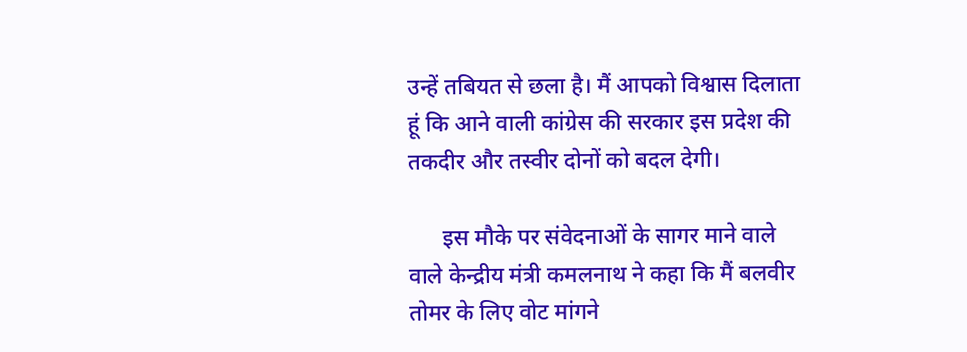उन्हें तबियत से छला है। मैं आपको विश्वास दिलाता हूं कि आने वाली कांग्रेस की सरकार इस प्रदेश की तकदीर और तस्वीर दोनों को बदल देगी।

      इस मौके पर संवेदनाओं के सागर माने वाले वाले केन्द्रीय मंत्री कमलनाथ ने कहा कि मैं बलवीर तोमर के लिए वोट मांगने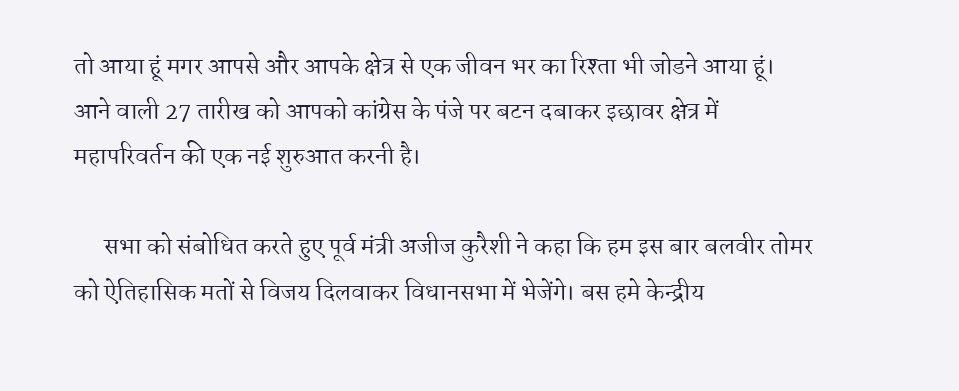तो आया हूं मगर आपसे और आपके क्षेत्र से एक जीवन भर का रिश्ता भी जोडने आया हूं। आने वाली 27 तारीख को आपको कांग्रेस के पंजे पर बटन दबाकर इछावर क्षेत्र में महापरिवर्तन की एक नई शुरुआत करनी है।

      सभा को संबोधित करते हुए पूर्व मंत्री अजीज कुरैशी ने कहा कि हम इस बार बलवीर तोमर को ऐतिहासिक मतों से विजय दिलवाकर विधानसभा में भेजेंगे। बस हमे केन्द्रीय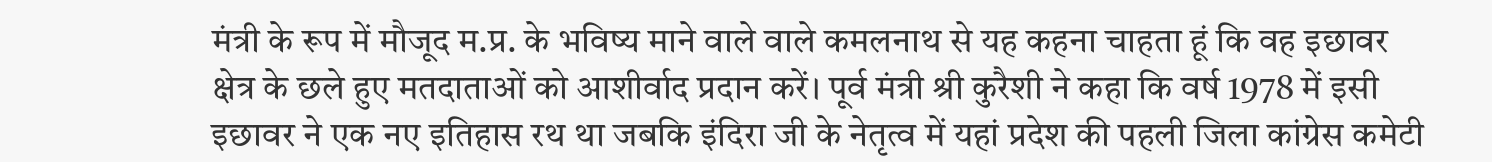मंत्री के रूप में मौजूद म.प्र. के भविष्य माने वाले वाले कमलनाथ से यह कहना चाहता हूं कि वह इछावर क्षेत्र के छले हुए मतदाताओं को आशीर्वाद प्रदान करें। पूर्व मंत्री श्री कुरैशी ने कहा कि वर्ष 1978 में इसी इछावर ने एक नए इतिहास रथ था जबकि इंदिरा जी के नेतृत्व में यहां प्रदेश की पहली जिला कांग्रेस कमेटी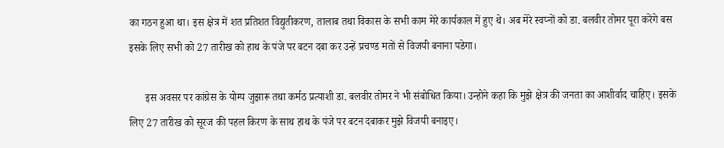का गठन हुआ था। इस क्षेत्र में शत प्रतिशत विद्युतीकरण, तालाब तथा विकास के सभी काम मेरे कार्यकाल में हुए थे। अब मेरे स्‍वप्‍नों को डा. बलवीर तोमर पूरा करेंगे बस इसके लिए सभी को 27 तारीख को हाथ के पंजे पर बटन दबा कर उन्हें प्रचण्ड मतों से विजयी बनाना पडेगा।

      इस अवसर पर कांग्रेस के योग्य जुझारू तथा कर्मठ प्रत्याशी डा. बलवीर तोमर ने भी संबोधित किया। उन्होने कहा कि मुझे क्षेत्र की जनता का आशीर्वाद चाहिए। इसके लिए 27 तारीख को सूरज की पहल किरण के साथ हाथ के पंजे पर बटन दबाकर मुझे विजयी बनाइए।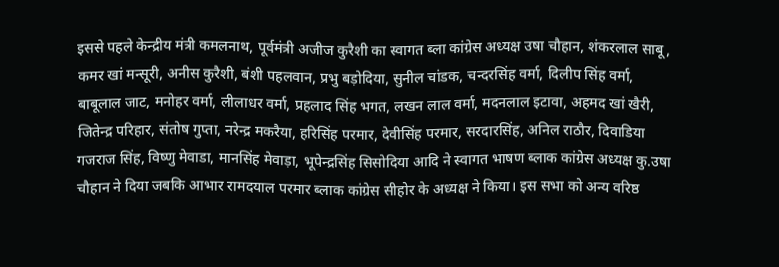इससे पहले केन्द्रीय मंत्री कमलनाथ, पूर्वमंत्री अजीज कुरैशी का स्वागत ब्ला कांग्रेस अध्यक्ष उषा चौहान, शंकरलाल साबू, कमर खां मन्सूरी, अनीस कुरैशी, बंशी पहलवान, प्रभु बड़ोदिया, सुनील चांडक, चन्दरसिंह वर्मा, दिलीप सिंह वर्मा, बाबूलाल जाट, मनोहर वर्मा, लीलाधर वर्मा, प्रहलाद सिंह भगत, लखन लाल वर्मा, मदनलाल इटावा, अहमद खां खैरी, जितेन्द्र परिहार, संतोष गुप्ता, नरेन्द्र मकरैया, हरिसिंह परमार, देवीसिंह परमार, सरदारसिंह, अनिल राठौर, दिवाडिया गजराज सिंह, विष्णु मेवाडा, मानसिंह मेवाड़ा, भूपेन्द्रसिंह सिसोदिया आदि ने स्वागत भाषण ब्लाक कांग्रेस अध्यक्ष कु.उषा चौहान ने दिया जबकि आभार रामदयाल परमार ब्लाक कांग्रेस सीहोर के अध्यक्ष ने किया। इस सभा को अन्य वरिष्ठ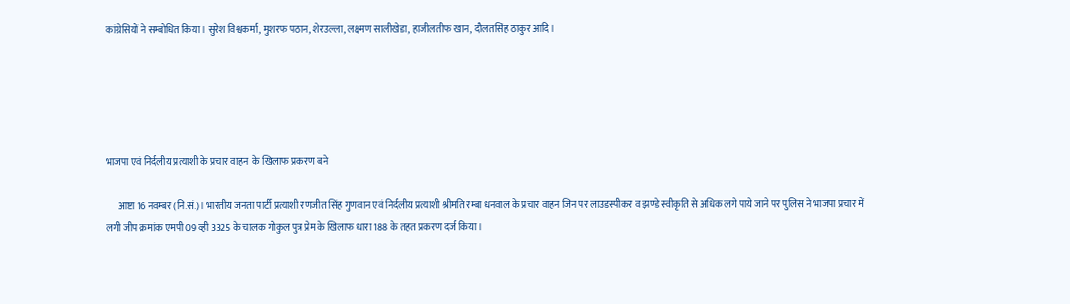कांग्रेसियों ने सम्बोधित किया। सुरेश विश्वकर्मा, मुशरफ पठान, शेरउल्ला, लक्ष्मण सालीखेडा, हाजीलतीफ खान, दौलतसिंह ठाकुर आदि।





भाजपा एवं निर्दलीय प्रत्याशी के प्रचार वाहन  के खिलाफ प्रकरण बने

      आष्टा 16 नवम्बर (नि.सं.)। भारतीय जनता पार्टी प्रत्याशी रणजीत सिंह गुणवान एवं निर्दलीय प्रत्याशी श्रीमति रम्बा धनवाल के प्रचार वाहन जिन पर लाउडस्पीकर व झण्डे स्वीकृति से अधिक लगे पाये जाने पर पुलिस ने भाजपा प्रचार में लगी जीप क्रमांक एमपी 09 व्ही 3325 के चालक गोकुल पुत्र प्रेम के खिलाफ धारा 188 के तहत प्रकरण दर्ज किया।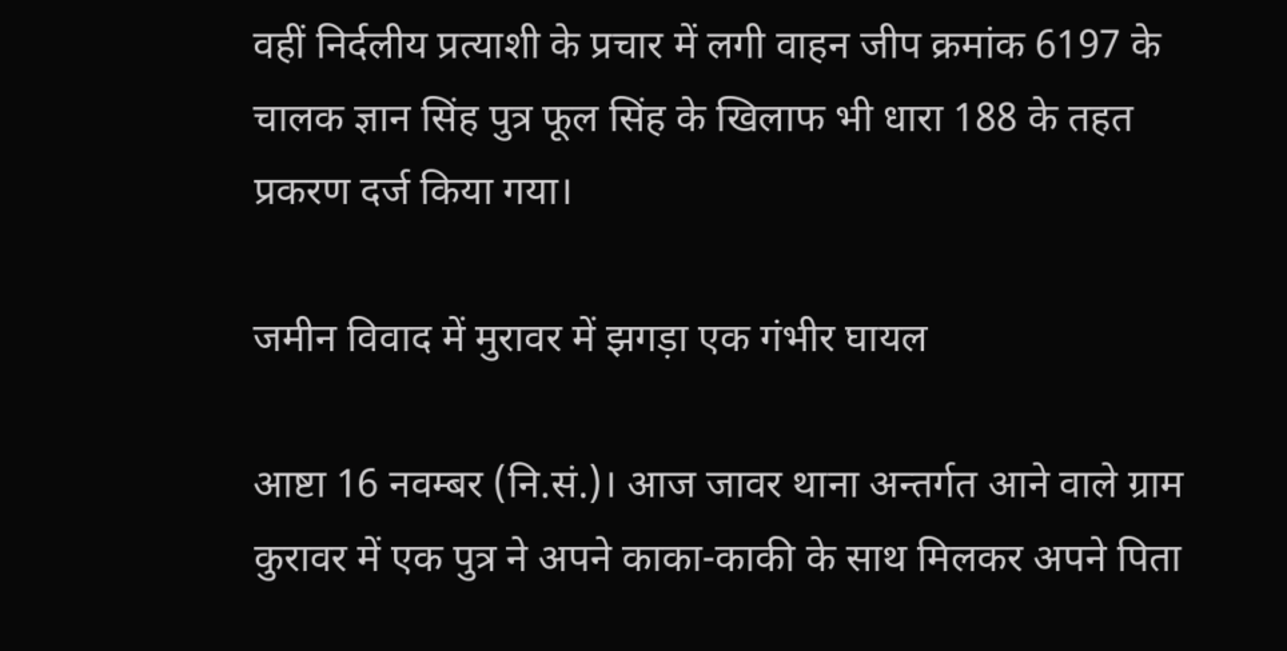वहीं निर्दलीय प्रत्याशी के प्रचार में लगी वाहन जीप क्रमांक 6197 के चालक ज्ञान सिंह पुत्र फूल सिंह के खिलाफ भी धारा 188 के तहत प्रकरण दर्ज किया गया।

जमीन विवाद में मुरावर में झगड़ा एक गंभीर घायल

आष्टा 16 नवम्बर (नि.सं.)। आज जावर थाना अन्तर्गत आने वाले ग्राम कुरावर में एक पुत्र ने अपने काका-काकी के साथ मिलकर अपने पिता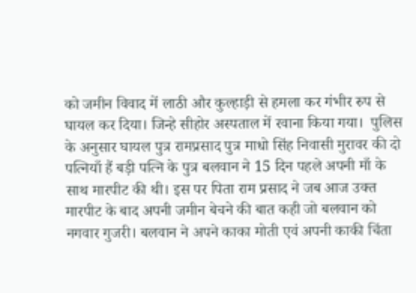को जमीन विवाद में लाठी और कुल्हाड़ी से हमला कर गंभीर रुप से घायल कर दिया। जिन्हे सीहोर अस्पताल में रवाना किया गया।  पुलिस के अनुसार घायल पुत्र रामप्रसाद पुत्र माधो सिंह निवासी मुरावर की दो पत्नियाँ हैं बड़ी पत्नि के पुत्र बलवान ने 15 दिन पहले अपनी माँ के साथ मारपीट की थी। इस पर पिता राम प्रसाद ने जब आज उक्त मारपीट के बाद अपनी जमीन बेचने की बात कही जो बलवान को नगवार गुजरी। बलवान ने अपने काका मोती एवं अपनी काकी चिंता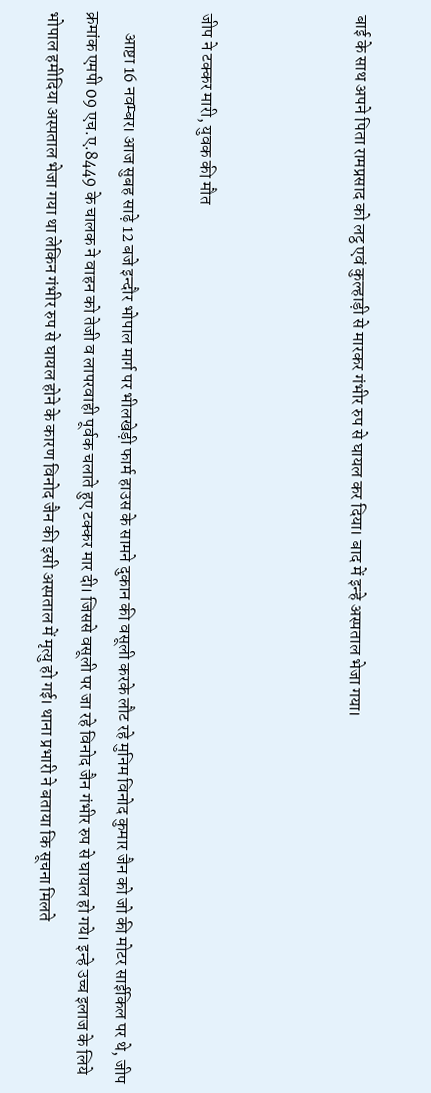बाई के साथ अपने पिता रामप्रसाद को लट्ठ एवं कुल्हाड़ी से मारकर गंभीर रुप से घायल कर दिया। बाद में इन्हे अस्पताल भेजा गया।



जीप ने टक्कर मारी, युवक की मौत

      आष्टा 16 नवम्बर। आज सुबह साढ़े 12 बजे इन्दौर भोपाल मार्ग पर भीलखेड़ी फार्म हाउस के सामने दुकान की वसूली करके लौट रहे मुनिम विनोद कुमार जैन को जो की मोटर साईकिल पर थे, जीप क्रमांक एमपी 09 एच.ए.8449 के चालक ने वाहन को तेजी व लापरवाही पूर्वक चलाते हुए टक्कर मार दी। जिससे वसूली पर जा रहे विनोद जैन गंभीर रुप से घायल हो गये। इन्हे उच्च इलाज के लिये भोपाल हमीदिया अस्पताल भेजा गया था लेकिन गंभीर रुप से घायल होने के कारण विनोद जैन की इसी अस्पताल में मृत्यु हो गई। थाना प्रभारी ने बताया कि सूचना मिलते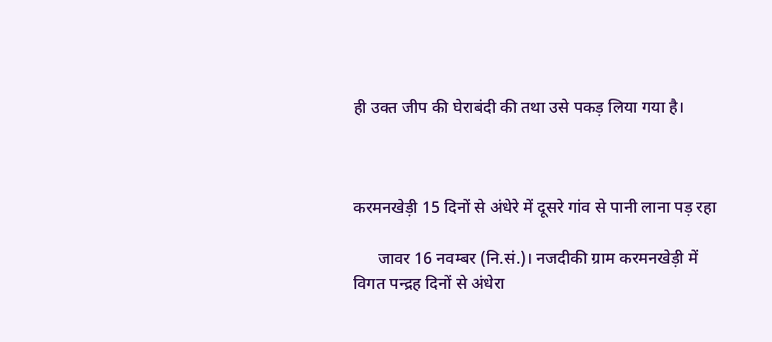ही उक्त जीप की घेराबंदी की तथा उसे पकड़ लिया गया है।



करमनखेड़ी 15 दिनों से अंधेरे में दूसरे गांव से पानी लाना पड़ रहा

      जावर 16 नवम्बर (नि.सं.)। नजदीकी ग्राम करमनखेड़ी में विगत पन्द्रह दिनों से अंधेरा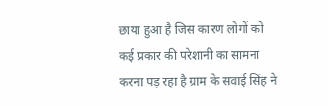छाया हुआ है जिस कारण लोगों को कई प्रकार की परेशानी का सामना करना पड़ रहा है ग्राम के सवाई सिंह ने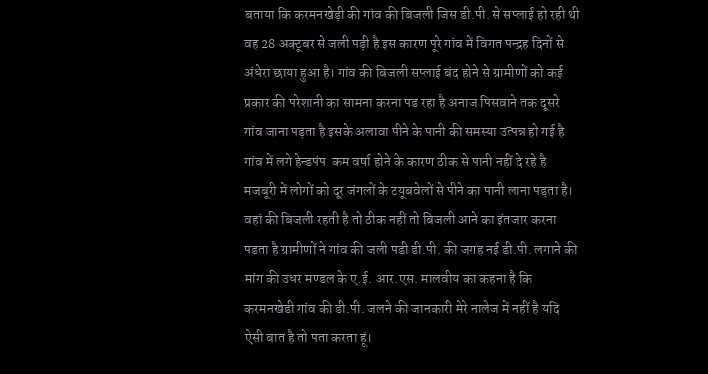बताया कि करमनखेड़ी की गांव की बिजली जिस डी.पी. से सप्लाई हो रही थी वह 28 अक्टूबर से जली पड़ी है इस कारण पूरे गांव में विगत पन्द्रह दिनों से अंधेरा छाया हुआ है। गांव की बिजली सप्लाई बंद होने से ग्रामीणों को कई प्रकार की परेशानी का सामना करना पड रहा है अनाज पिसवाने तक दूसरे गांव जाना पड़ता है इसके अलावा पीने के पानी की समस्या उत्पन्न हो गई है गांव में लगे हेन्डपंप  कम वर्षा होने के कारण ठीक से पानी नहीं दे रहे है मजबूरी में लोगों को दूर जंगलों के टयूबवेलों से पीने का पानी लाना पड़ता है। वहां की बिजली रहती है तो ठीक नहीं तो बिजली आने का इंतजार करना पडता है ग्रामीणों ने गांव की जली पडी डी.पी. की जगह नई डी.पी. लगाने की मांग की उधर मण्डल के ए.ई. आर.एस. मालवीय का कहना है कि करमनखेडी गांव की डी.पी. जलने की जानकारी मेरे नालेज में नहीं है यदि ऐसी बात है तो पता करता हूं।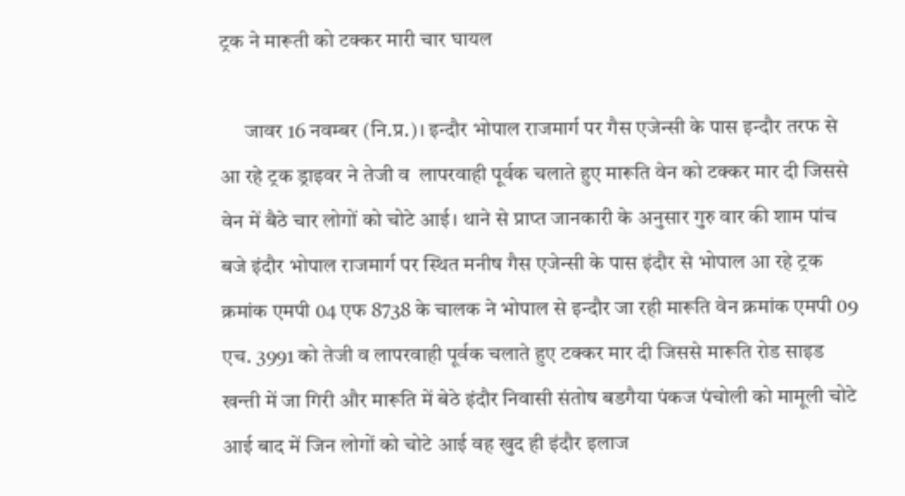ट्रक ने मारूती को टक्कर मारी चार घायल

      जावर 16 नवम्बर (नि.प्र.)। इन्दौर भोपाल राजमार्ग पर गैस एजेन्सी के पास इन्दौर तरफ से आ रहे ट्रक ड्राइवर ने तेजी व  लापरवाही पूर्वक चलाते हुए मारूति वेन को टक्कर मार दी जिससे वेन में बैठे चार लोगों को चोटे आई। थाने से प्राप्त जानकारी के अनुसार गुरु वार की शाम पांच बजे इंदौर भोपाल राजमार्ग पर स्थित मनीष गैस एजेन्सी के पास इंदौर से भोपाल आ रहे ट्रक क्रमांक एमपी 04 एफ 8738 के चालक ने भोपाल से इन्दौर जा रही मारूति वेन क्रमांक एमपी 09 एच. 3991 को तेजी व लापरवाही पूर्वक चलाते हुए टक्कर मार दी जिससे मारूति रोड साइड खन्ती में जा गिरी और मारूति में बेठे इंदौर निवासी संतोष बडगैया पंकज पंचोली को मामूली चोटे आई बाद में जिन लोगों को चोटे आई वह खुद ही इंदौर इलाज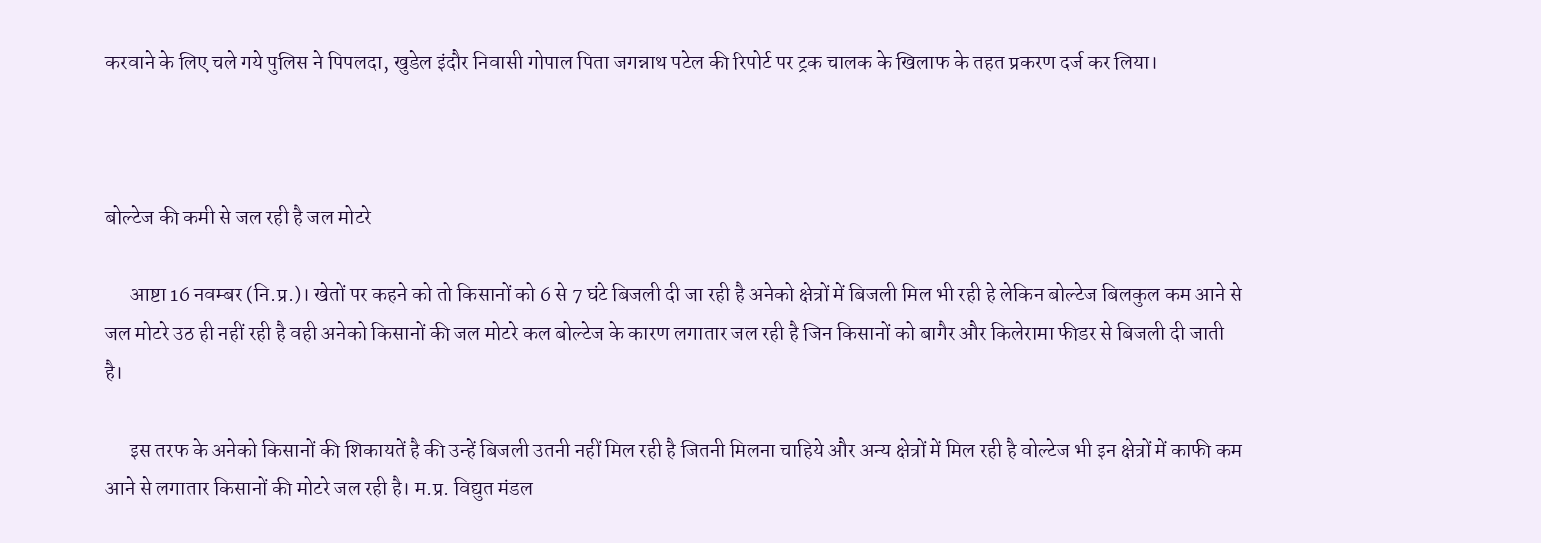करवाने के लिए चले गये पुलिस ने पिपलदा, खुडेल इंदौर निवासी गोपाल पिता जगन्नाथ पटेल की रिपोर्ट पर ट्रक चालक के खिलाफ के तहत प्रकरण दर्ज कर लिया।



बोल्टेज की कमी से जल रही है जल मोटरे

      आष्टा 16 नवम्बर (नि.प्र.)। खेतों पर कहने को तो किसानों को 6 से 7 घंटे बिजली दी जा रही है अनेको क्षेत्रों में बिजली मिल भी रही हे लेकिन बोल्टेज बिलकुल कम आने से जल मोटरे उठ ही नहीं रही है वही अनेको किसानों की जल मोटरे कल बोल्टेज के कारण लगातार जल रही है जिन किसानों को बागैर और किलेरामा फीडर से बिजली दी जाती है।

      इस तरफ के अनेको किसानों की शिकायतें है की उन्हें बिजली उतनी नहीं मिल रही है जितनी मिलना चाहिये और अन्य क्षेत्रों में मिल रही है वोल्टेज भी इन क्षेत्रों में काफी कम आने से लगातार किसानों की मोटरे जल रही है। म.प्र. विद्युत मंडल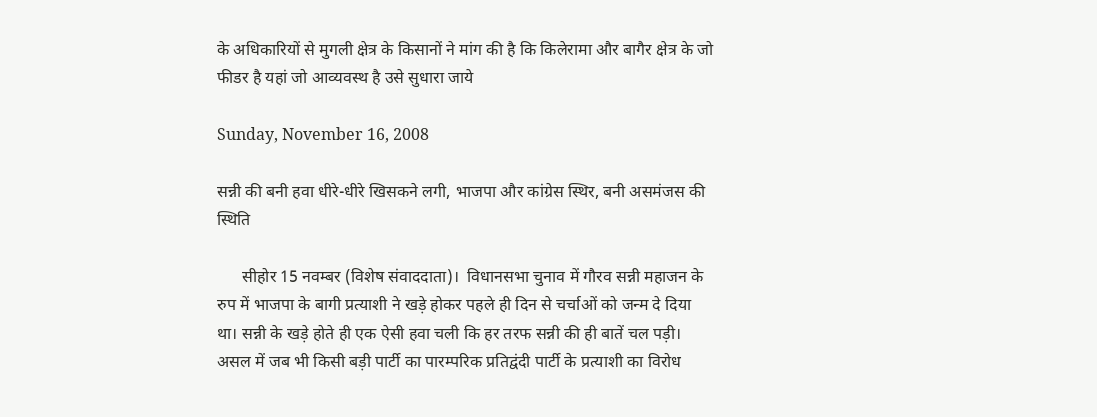के अधिकारियों से मुगली क्षेत्र के किसानों ने मांग की है कि किलेरामा और बागैर क्षेत्र के जो फीडर है यहां जो आव्यवस्थ है उसे सुधारा जाये

Sunday, November 16, 2008

सन्नी की बनी हवा धीरे-धीरे खिसकने लगी, भाजपा और कांग्रेस स्थिर, बनी असमंजस की स्थिति

      सीहोर 15 नवम्बर (विशेष संवाददाता)।  विधानसभा चुनाव में गौरव सन्नी महाजन के रुप में भाजपा के बागी प्रत्याशी ने खड़े होकर पहले ही दिन से चर्चाओं को जन्म दे दिया था। सन्नी के खड़े होते ही एक ऐसी हवा चली कि हर तरफ सन्नी की ही बातें चल पड़ी। असल में जब भी किसी बड़ी पार्टी का पारम्परिक प्रतिद्वंदी पार्टी के प्रत्याशी का विरोध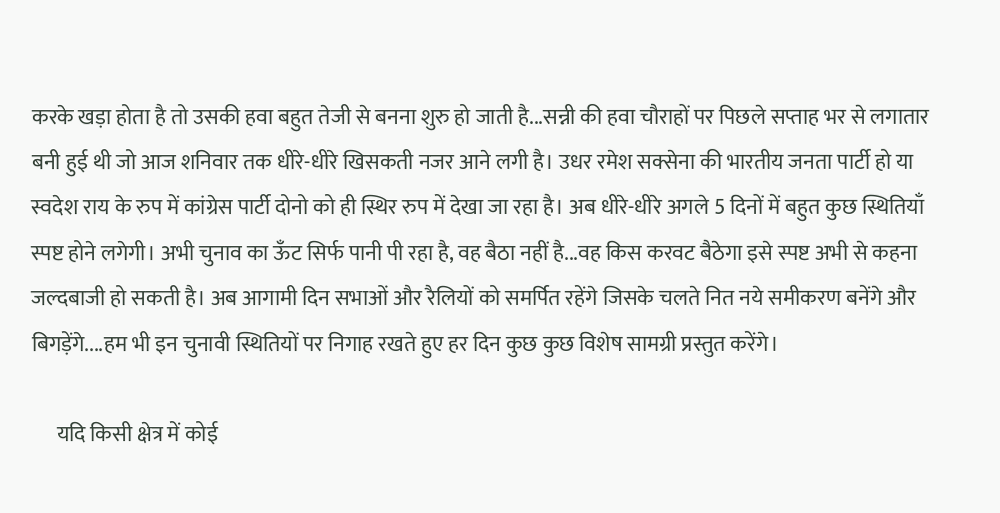करके खड़ा होता है तो उसकी हवा बहुत तेजी से बनना शुरु हो जाती है...सन्नी की हवा चौराहों पर पिछले सप्ताह भर से लगातार बनी हुई थी जो आज शनिवार तक धीरे-धीरे खिसकती नजर आने लगी है। उधर रमेश सक्सेना की भारतीय जनता पार्टी हो या स्वदेश राय के रुप में कांग्रेस पार्टी दोनो को ही स्थिर रुप में देखा जा रहा है। अब धीरे-धीरे अगले 5 दिनों में बहुत कुछ स्थितियाँ स्पष्ट होने लगेगी। अभी चुनाव का ऊँट सिर्फ पानी पी रहा है, वह बैठा नहीं है...वह किस करवट बैठेगा इसे स्पष्ट अभी से कहना जल्दबाजी हो सकती है। अब आगामी दिन सभाओं और रैलियों को समर्पित रहेंगे जिसके चलते नित नये समीकरण बनेंगे और बिगड़ेंगे....हम भी इन चुनावी स्थितियों पर निगाह रखते हुए हर दिन कुछ कुछ विशेष सामग्री प्रस्तुत करेंगे।

      यदि किसी क्षेत्र में कोई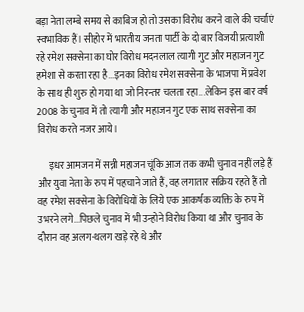बड़ा नेता लम्बे समय से काबिज हो तो उसका विरोध करने वाले की चर्चाएं स्वभाविक हैं। सीहोर में भारतीय जनता पार्टी के दो बार विजयी प्रत्याशी रहे रमेश सक्सेना का घोर विरोध मदनलाल त्यागी गुट और महाजन गुट हमेशा से करता रहा है...इनका विरोध रमेश सक्सेना के भाजपा में प्रवेश के साथ ही शुरु हो गया था जो निरन्तर चलता रहा...लेकिन इस बार वर्ष 2008 के चुनाव में तो त्यागी और महाजन गुट एक साथ सक्सेना का विरोध करते नजर आये।

      इधर आमजन में सन्नी महाजन चूंकि आज तक कभी चुनाव नहीं लड़े हैं और युवा नेता के रुप में पहचाने जाते हैं, वह लगातार सक्रिय रहते हैं तो वह रमेश सक्सेना के विरोधियों के लिये एक आकर्षक व्यक्ति के रुप में उभरने लगे...पिछले चुनाव में भी उन्होने विरोध किया था और चुनाव के दौरान वह अलग-थलग खड़े रहे थे और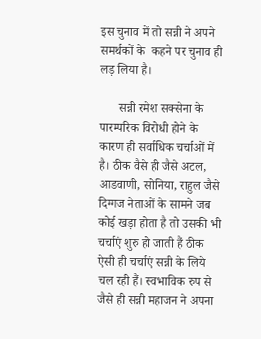इस चुनाव में तो सन्नी ने अपने समर्थकों के  कहने पर चुनाव ही लड़ लिया है।

      सन्नी रमेश सक्सेना के पारम्परिक विरोधी होने के कारण ही सर्वाधिक चर्चाओं में है। ठीक वैसे ही जैसे अटल, आडवाणी, सोनिया, राहुल जैसे दिग्गज नेताओं के सामने जब कोई खड़ा होता है तो उसकी भी चर्चाएं शुरु हो जाती हैं ठीक ऐसी ही चर्चाएं सन्नी के लिये चल रही हैं। स्वभाविक रुप से जैसे ही सन्नी महाजन ने अपना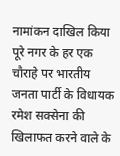नामांकन दाखिल किया पूरे नगर के हर एक चौराहे पर भारतीय जनता पार्टी के विधायक रमेश सक्सेना की खिलाफत करने वाले के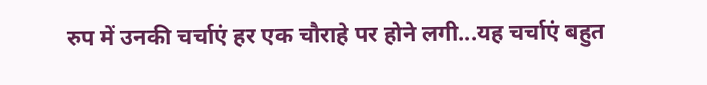रुप में उनकी चर्चाएं हर एक चौराहे पर होने लगी...यह चर्चाएं बहुत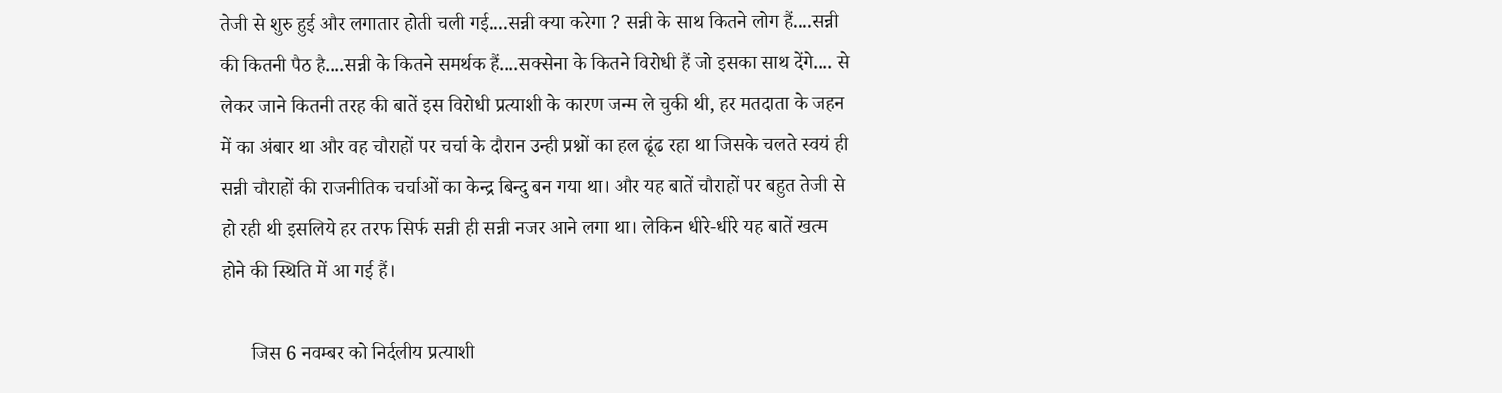तेजी से शुरु हुई और लगातार होती चली गई....सन्नी क्या करेगा ? सन्नी के साथ कितने लोग हैं....सन्नी की कितनी पैठ है....सन्नी के कितने समर्थक हैं....सक्सेना के कितने विरोधी हैं जो इसका साथ देंगे.... से लेकर जाने कितनी तरह की बातें इस विरोधी प्रत्याशी के कारण जन्म ले चुकी थी, हर मतदाता के जहन में का अंबार था और वह चौराहों पर चर्चा के दौरान उन्ही प्रश्नों का हल ढूंढ रहा था जिसके चलते स्वयं ही सन्नी चौराहों की राजनीतिक चर्चाओं का केन्द्र बिन्दु बन गया था। और यह बातें चौराहों पर बहुत तेजी से हो रही थी इसलिये हर तरफ सिर्फ सन्नी ही सन्नी नजर आने लगा था। लेकिन धीरे-धीरे यह बातें खत्म होने की स्थिति में आ गई हैं।

      जिस 6 नवम्बर को निर्दलीय प्रत्याशी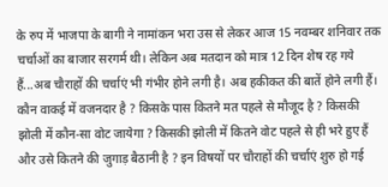के रुप में भाजपा के बागी ने नामांकन भरा उस से लेकर आज 15 नवम्बर शनिवार तक चर्चाओं का बाजार सरगर्म थी। लेकिन अब मतदान को मात्र 12 दिन शेष रह गये हैं...अब चौराहों की चर्चाएं भी गंभीर होने लगी है। अब हकीकत की बातें होने लगी हैं। कौन वाकई में वजनदार है ? किसके पास कितने मत पहले से मौजूद है ? किसकी झोली में कौन-सा वोट जायेगा ? किसकी झोली में कितने वोट पहले से ही भरे हुए हैं और उसे कितने की जुगाड़ बैठानी है ? इन विषयों पर चौराहों की चर्चाएं शुरु हो गई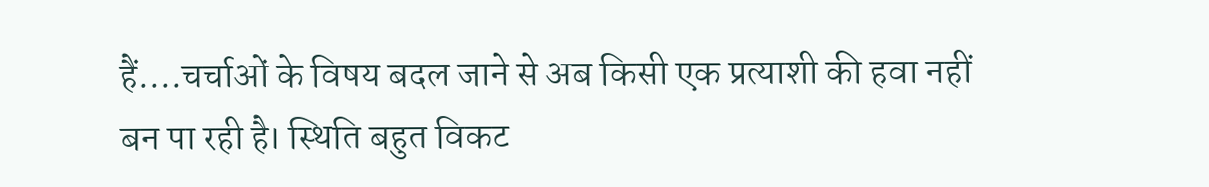हैं....चर्चाओं के विषय बदल जाने से अब किसी एक प्रत्याशी की हवा नहीं बन पा रही है। स्थिति बहुत विकट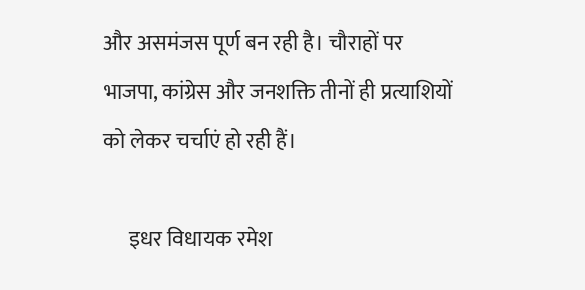और असमंजस पूर्ण बन रही है। चौराहों पर भाजपा, कांग्रेस और जनशक्ति तीनों ही प्रत्याशियों को लेकर चर्चाएं हो रही हैं।

      इधर विधायक रमेश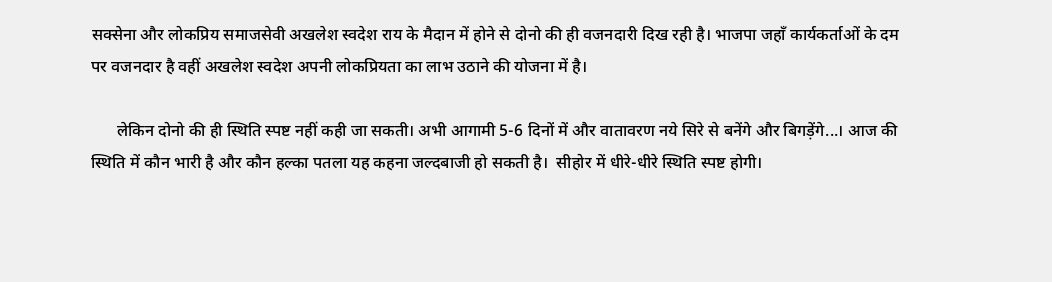सक्सेना और लोकप्रिय समाजसेवी अखलेश स्वदेश राय के मैदान में होने से दोनो की ही वजनदारी दिख रही है। भाजपा जहाँ कार्यकर्ताओं के दम पर वजनदार है वहीं अखलेश स्वदेश अपनी लोकप्रियता का लाभ उठाने की योजना में है।

      लेकिन दोनो की ही स्थिति स्पष्ट नहीं कही जा सकती। अभी आगामी 5-6 दिनों में और वातावरण नये सिरे से बनेंगे और बिगड़ेंगे...। आज की स्थिति में कौन भारी है और कौन हल्का पतला यह कहना जल्दबाजी हो सकती है।  सीहोर में धीरे-धीरे स्थिति स्पष्ट होगी।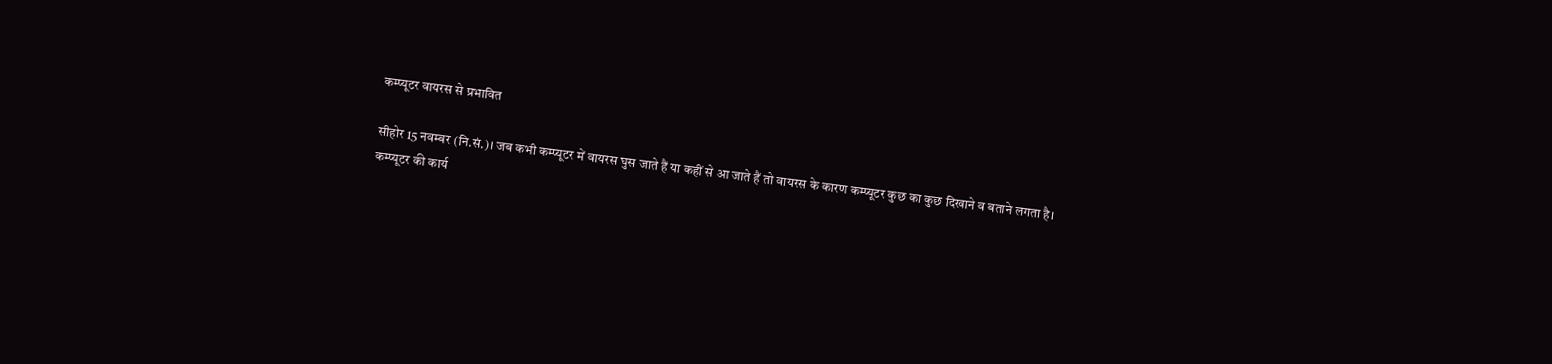कम्प्यूटर वायरस से प्रभावित

सीहोर 15 नवम्बर (नि.सं.)। जब कभी कम्प्यूटर में वायरस घुस जाते हैं या कहीं से आ जाते हैं तो वायरस के कारण कम्प्यूटर कुछ का कुछ दिखाने व बताने लगता है। कम्प्यूटर की कार्य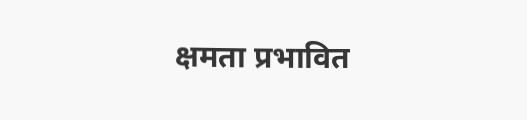क्षमता प्रभावित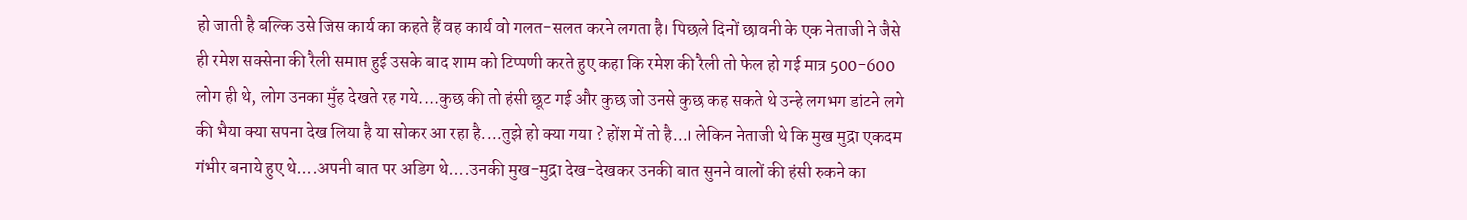हो जाती है बल्कि उसे जिस कार्य का कहते हैं वह कार्य वो गलत-सलत करने लगता है। पिछले दिनों छावनी के एक नेताजी ने जैसे ही रमेश सक्सेना की रैली समाप्त हुई उसके बाद शाम को टिप्पणी करते हुए कहा कि रमेश की रैली तो फेल हो गई मात्र 500-600 लोग ही थे, लोग उनका मुँह देखते रह गये....कुछ की तो हंसी छूट गई और कुछ जो उनसे कुछ कह सकते थे उन्हे लगभग डांटने लगे की भैया क्या सपना देख लिया है या सोकर आ रहा है....तुझे हो क्या गया ? होंश में तो है...। लेकिन नेताजी थे कि मुख मुद्रा एकदम गंभीर बनाये हुए थे....अपनी बात पर अडिग थे....उनकी मुख-मुद्रा देख-देखकर उनकी बात सुनने वालों की हंसी रुकने का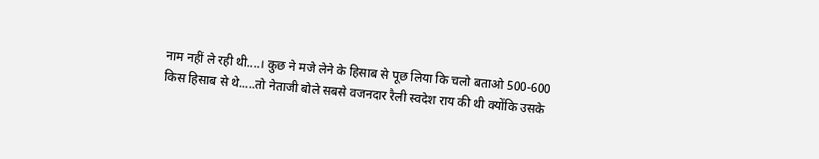नाम नहीं ले रही थी....। कुछ ने मजे लेने के हिसाब से पूछ लिया कि चलो बताओ 500-600 किस हिसाब से थे.....तो नेताजी बोले सबसे वजनदार रैली स्वदेश राय की थी क्योंकि उसके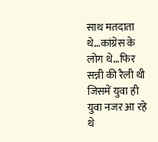साथ मतदाता थे...कांग्रेस के लोग थे...फिर सन्नी की रैली थी जिसमें युवा ही युवा नजर आ रहे थे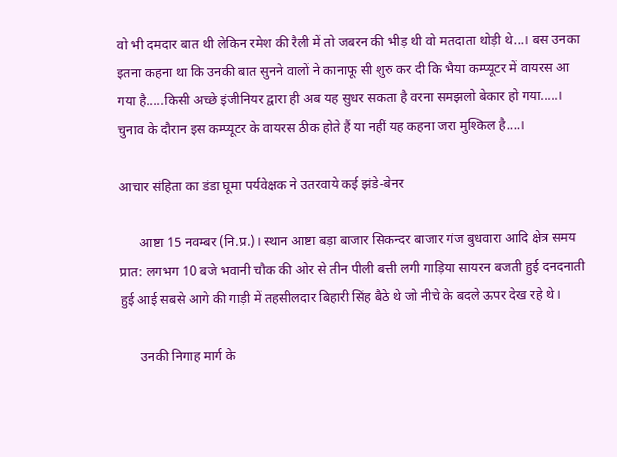वो भी दमदार बात थी लेकिन रमेश की रैली में तो जबरन की भीड़ थी वो मतदाता थोड़ी थे...। बस उनका इतना कहना था कि उनकी बात सुनने वालों ने कानाफू सी शुरु कर दी कि भैया कम्प्यूटर में वायरस आ गया है.....किसी अच्छे इंजीनियर द्वारा ही अब यह सुधर सकता है वरना समझलो बेकार हो गया.....। चुनाव के दौरान इस कम्प्यूटर के वायरस ठीक होते हैं या नहीं यह कहना जरा मुश्किल है....।

आचार संहिता का डंडा घूमा पर्यवेक्षक ने उतरवाये कई झंडे-बेनर

      आष्टा 15 नवम्बर (नि.प्र.)। स्थान आष्टा बड़ा बाजार सिकन्दर बाजार गंज बुधवारा आदि क्षेत्र समय प्रात: लगभग 10 बजे भवानी चौक की ओर से तीन पीली बत्ती लगी गाड़िया सायरन बजती हुई दनदनाती हुई आई सबसे आगे की गाड़ी में तहसीलदार बिहारी सिंह बैठे थे जो नीचे के बदले ऊपर देख रहे थे।

      उनकी निगाह मार्ग के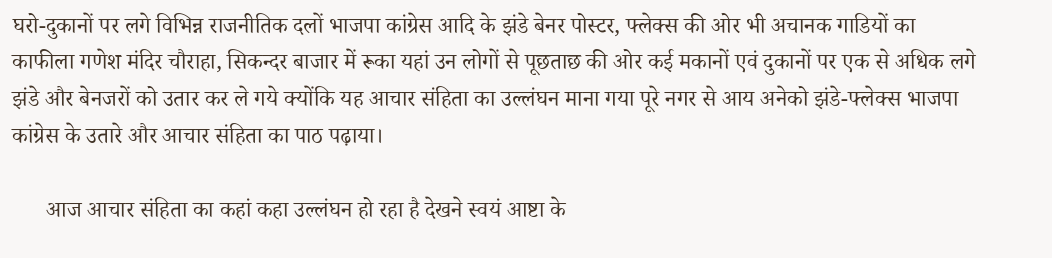घरो-दुकानों पर लगे विभिन्न राजनीतिक दलों भाजपा कांग्रेस आदि के झंडे बेनर पोस्टर, फ्लेक्स की ओर भी अचानक गाडियों का काफीला गणेश मंदिर चौराहा, सिकन्दर बाजार में रूका यहां उन लोगों से पूछताछ की ओर कई मकानों एवं दुकानों पर एक से अधिक लगे झंडे और बेनजरों को उतार कर ले गये क्योंकि यह आचार संहिता का उल्लंघन माना गया पूरे नगर से आय अनेको झंडे-फ्लेक्स भाजपा कांग्रेस के उतारे और आचार संहिता का पाठ पढ़ाया।

      आज आचार संहिता का कहां कहा उल्लंघन हो रहा है देखने स्वयं आष्टा के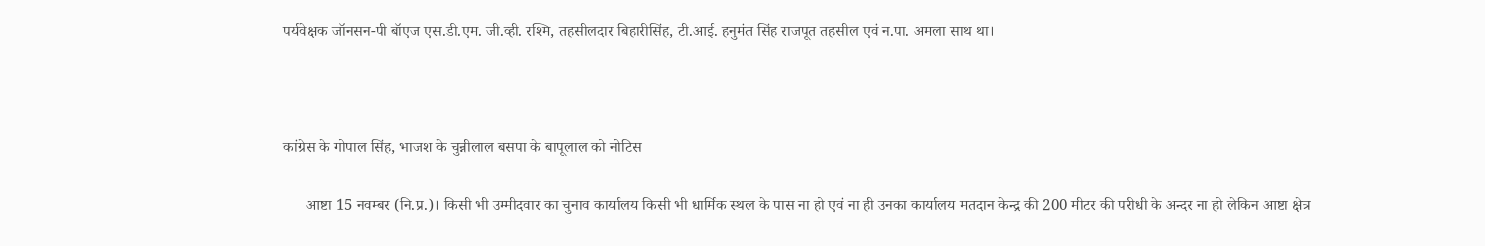पर्यवेक्षक जॉनसन-पी बॉएज एस.डी.एम. जी.व्ही. रश्मि, तहसीलदार बिहारीसिंह, टी.आई. हनुमंत सिंह राजपूत तहसील एवं न.पा. अमला साथ था।



कांग्रेस के गोपाल सिंह, भाजश के चुन्नीलाल बसपा के बापूलाल को नोटिस

      आष्टा 15 नवम्बर (नि.प्र.)। किसी भी उम्मीदवार का चुनाव कार्यालय किसी भी धार्मिक स्थल के पास ना हो एवं ना ही उनका कार्यालय मतदान केन्द्र की 200 मीटर की परीधी के अन्दर ना हो लेकिन आष्टा क्षेत्र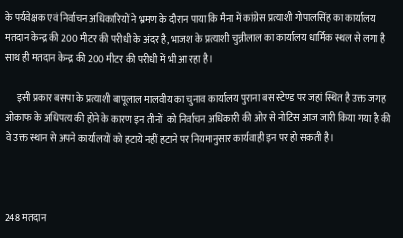के पर्यवेक्षक एवं निर्वाचन अधिकारियों ने भ्रमण के दौरान पाया कि मैना में कांग्रेस प्रत्याशी गोपालसिंह का कार्यालय मतदान केन्द्र की 200 मीटर की परीधी के अंदर है, भाजश के प्रत्याशी चुन्नीलाल का कार्यालय धार्मिक स्थल से लगा है साथ ही मतदान केन्द्र की 200 मीटर की परीधी में भी आ रहा है।

      इसी प्रकार बसपा के प्रत्याशी बापूलाल मालवीय का चुनाव कार्यालय पुराना बस स्टेण्ड पर जहां स्थित है उक्त जगह ओकाफ के अधिपत्य की होने के कारण इन तीनों  को निर्वाचन अधिकारी की ओर से नोटिस आज जारी किया गया है की वे उक्त स्थान से अपने कार्यालयों को हटाये नहीं हटाने पर नियमानुसार कार्यवाही इन पर हो सकती है।



248 मतदान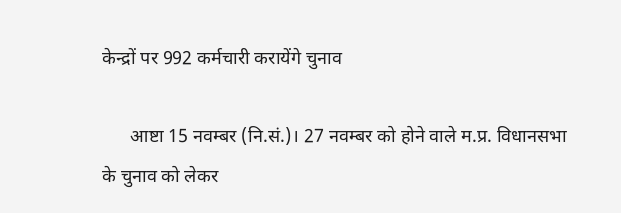केन्द्रों पर 992 कर्मचारी करायेंगे चुनाव

      आष्टा 15 नवम्बर (नि.सं.)। 27 नवम्बर को होने वाले म.प्र. विधानसभा के चुनाव को लेकर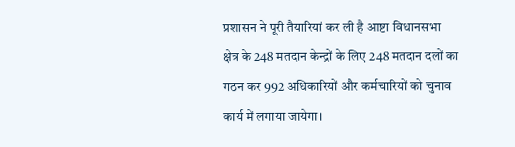प्रशासन ने पूरी तैयारियां कर ली है आष्टा विधानसभा क्षेत्र के 248 मतदान केन्द्रों के लिए 248 मतदान दलों का गठन कर 992 अधिकारियों और कर्मचारियों को चुनाव कार्य में लगाया जायेगा।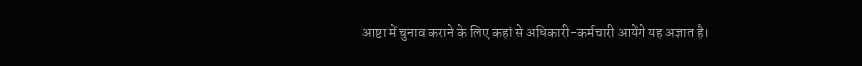आष्टा में चुनाव कराने के लिए कहां से अधिकारी-कर्मचारी आयेंगे यह अज्ञात है।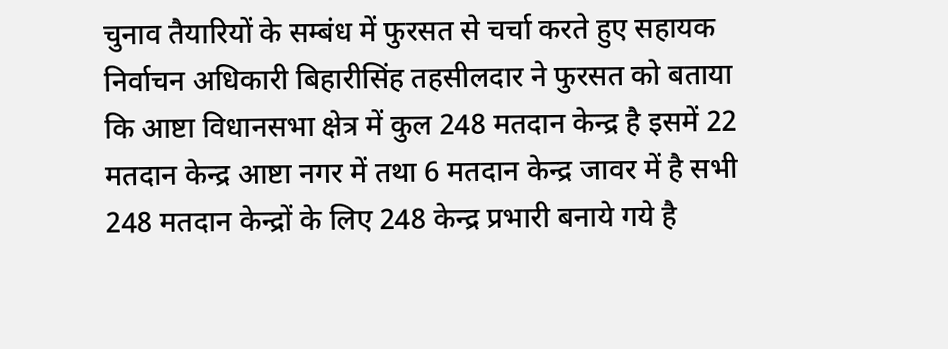चुनाव तैयारियों के सम्बंध में फुरसत से चर्चा करते हुए सहायक निर्वाचन अधिकारी बिहारीसिंह तहसीलदार ने फुरसत को बताया कि आष्टा विधानसभा क्षेत्र में कुल 248 मतदान केन्द्र है इसमें 22 मतदान केन्द्र आष्टा नगर में तथा 6 मतदान केन्द्र जावर में है सभी 248 मतदान केन्द्रों के लिए 248 केन्द्र प्रभारी बनाये गये है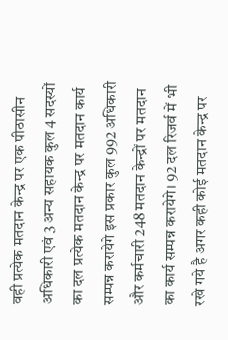वही प्रत्येक मतदान केन्द्र पर एक पीठासीन अधिकारी एवं 3 अन्य सहायक कुल 4 सदस्यों का दल प्रत्येक मतदान केन्द्र पर मतदान कार्य सम्पन्न करायेगे इस प्रकार कुल 992 अधिकारी और कर्मचारी 248 मतदान केन्द्रों पर मतदान का कार्य सम्पन्न करायेगे। 92 दल रिजर्व में भी रखे गये है अगर कही कोई मतदान केन्द्र पर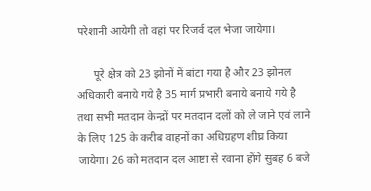परेशानी आयेगी तो वहां पर रिजर्व दल भेजा जायेगा।

      पूरे क्षेत्र को 23 झोनों में बांटा गया है और 23 झोनल अधिकारी बनाये गये है 35 मार्ग प्रभारी बनाये बनाये गये है तथा सभी मतदान केन्द्रों पर मतदान दलों को ले जाने एवं लाने के लिए 125 के करीब वाहनों का अधिग्रहण शीघ्र किया जायेगा। 26 को मतदान दल आष्टा से रवाना होंगे सुबह 6 बजे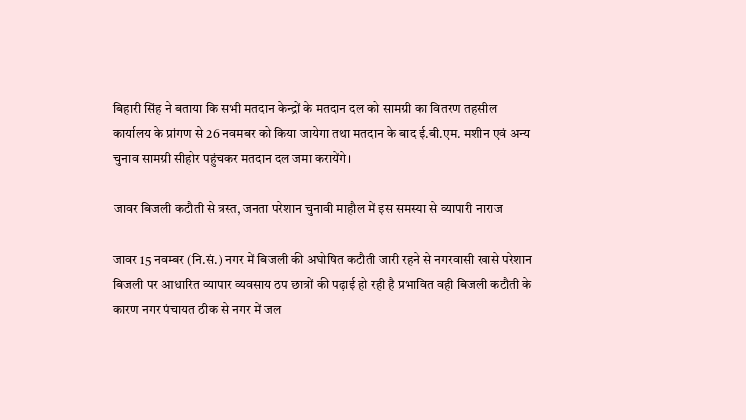बिहारी सिंह ने बताया कि सभी मतदान केन्द्रों के मतदान दल को सामग्री का वितरण तहसील कार्यालय के प्रांगण से 26 नवमबर को किया जायेगा तथा मतदान के बाद ई.बी.एम. मशीन एवं अन्य चुनाव सामग्री सीहोर पहुंचकर मतदान दल जमा करायेंगे।

जावर बिजली कटौती से त्रस्त, जनता परेशान चुनावी माहौल में इस समस्या से व्यापारी नाराज

जावर 15 नवम्बर (नि.सं.) नगर में बिजली की अघोषित कटौती जारी रहने से नगरवासी खासे परेशान बिजली पर आधारित व्यापार व्यवसाय ठप छात्रों की पढ़ाई हो रही है प्रभावित वही बिजली कटौती के कारण नगर पंचायत ठीक से नगर में जल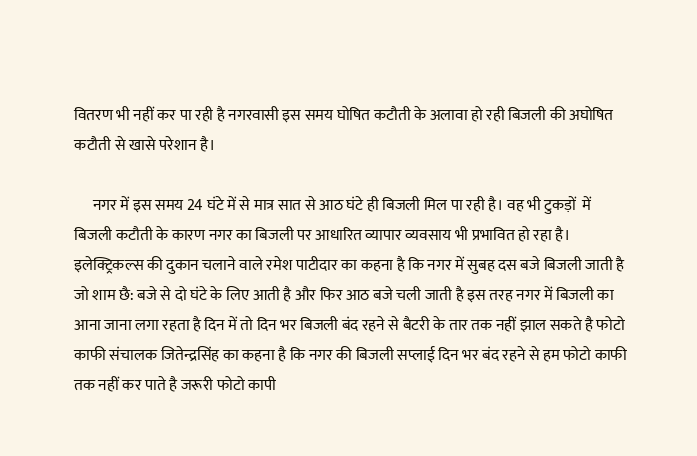वितरण भी नहीं कर पा रही है नगरवासी इस समय घोषित कटौती के अलावा हो रही बिजली की अघोषित कटौती से खासे परेशान है।

      नगर में इस समय 24 घंटे में से मात्र सात से आठ घंटे ही बिजली मिल पा रही है। वह भी टुकड़ों  में बिजली कटौती के कारण नगर का बिजली पर आधारित व्यापार व्यवसाय भी प्रभावित हो रहा है। इलेक्ट्रिकल्स की दुकान चलाने वाले रमेश पाटीदार का कहना है कि नगर में सुबह दस बजे बिजली जाती है जो शाम छै: बजे से दो घंटे के लिए आती है और फिर आठ बजे चली जाती है इस तरह नगर में बिजली का आना जाना लगा रहता है दिन में तो दिन भर बिजली बंद रहने से बैटरी के तार तक नहीं झाल सकते है फोटो काफी संचालक जितेन्द्रसिंह का कहना है कि नगर की बिजली सप्लाई दिन भर बंद रहने से हम फोटो काफी तक नहीं कर पाते है जरूरी फोटो कापी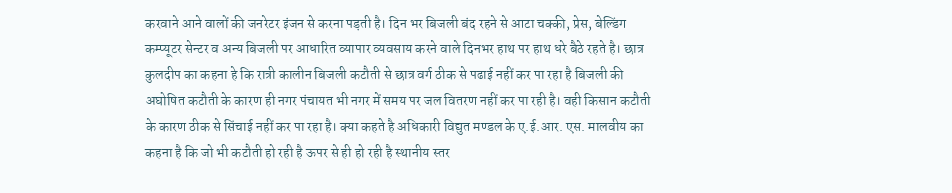करवाने आने वालों की जनरेटर इंजन से करना पड़ती है। दिन भर बिजली बंद रहने से आटा चक्की, प्रेस, बेल्डिंग कम्प्यूटर सेन्टर व अन्य बिजली पर आधारित व्यापार व्यवसाय करने वाले दिनभर हाथ पर हाथ धरे बैठे रहते है। छात्र कुलदीप का कहना हे कि रात्री कालीन बिजली कटौती से छात्र वर्ग ठीक से पढाई नहीं कर पा रहा है बिजली की अघोषित कटौती के कारण ही नगर पंचायत भी नगर में समय पर जल वितरण नहीं कर पा रही है। वही किसान कटौती के कारण ठीक से सिंचाई नहीं कर पा रहा है। क्या कहते है अधिकारी विद्युत मण्डल के ए.ई.आर. एस. मालवीय का कहना है कि जो भी कटौती हो रही है ऊपर से ही हो रही है स्थानीय स्तर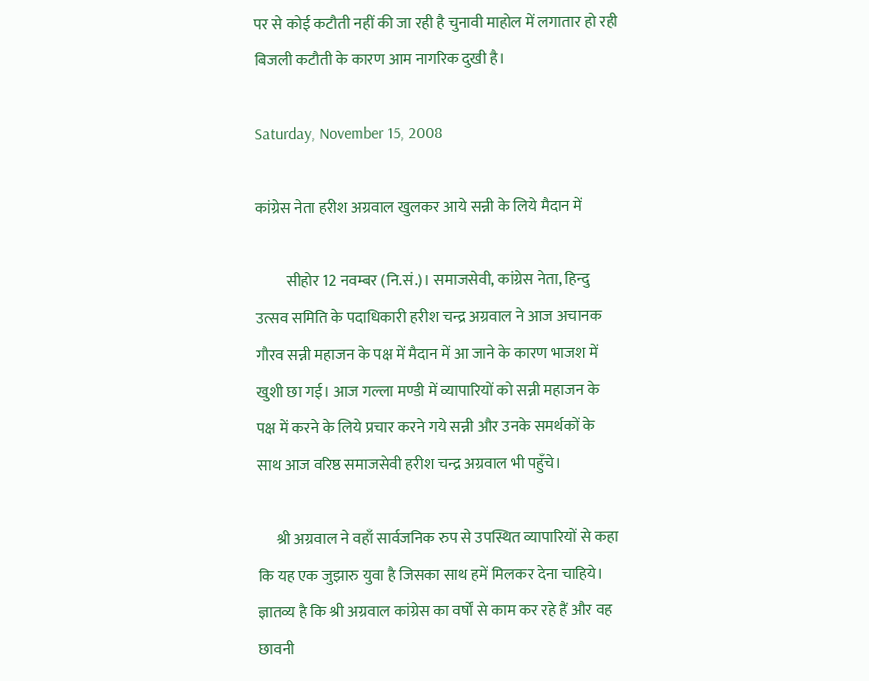पर से कोई कटौती नहीं की जा रही है चुनावी माहोल में लगातार हो रही बिजली कटौती के कारण आम नागरिक दुखी है।

Saturday, November 15, 2008

कांग्रेस नेता हरीश अग्रवाल खुलकर आये सन्नी के लिये मैदान में

          सीहोर 12 नवम्बर (नि.सं.)। समाजसेवी, कांग्रेस नेता, हिन्दु उत्सव समिति के पदाधिकारी हरीश चन्द्र अग्रवाल ने आज अचानक गौरव सन्नी महाजन के पक्ष में मैदान में आ जाने के कारण भाजश में खुशी छा गई। आज गल्ला मण्डी में व्यापारियों को सन्नी महाजन के पक्ष में करने के लिये प्रचार करने गये सन्नी और उनके समर्थकों के साथ आज वरिष्ठ समाजसेवी हरीश चन्द्र अग्रवाल भी पहुँचे।

      श्री अग्रवाल ने वहाँ सार्वजनिक रुप से उपस्थित व्यापारियों से कहा कि यह एक जुझारु युवा है जिसका साथ हमें मिलकर देना चाहिये। ज्ञातव्य है कि श्री अग्रवाल कांग्रेस का वर्षों से काम कर रहे हैं और वह छावनी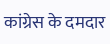कांग्रेस के दमदार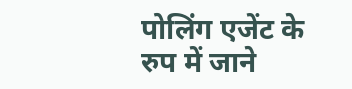पोलिंग एजेंट के रुप में जाने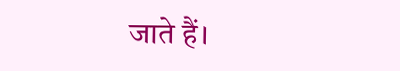जाते हैं।